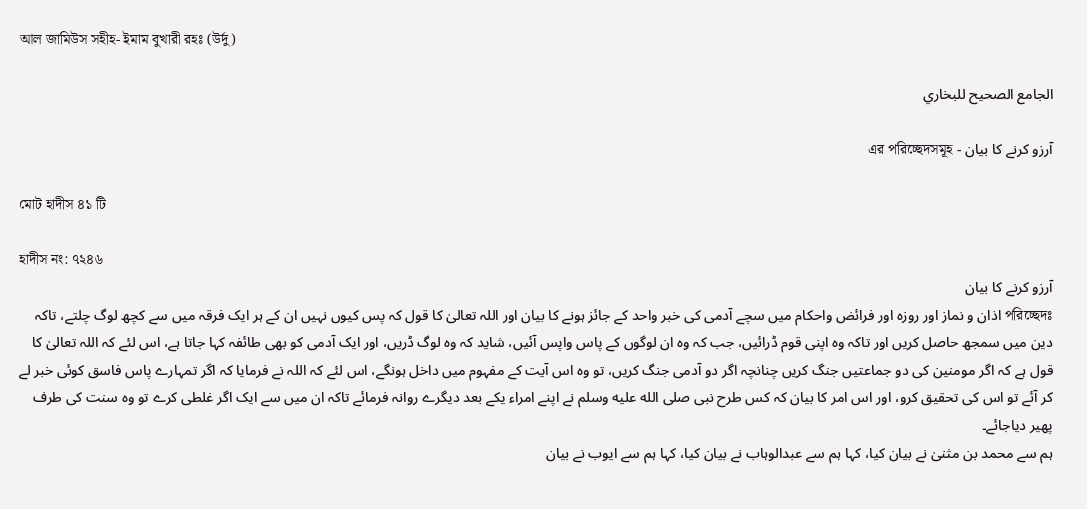আল জামিউস সহীহ- ইমাম বুখারী রহঃ (উর্দু)

الجامع الصحيح للبخاري

آرزو کرنے کا بیان - এর পরিচ্ছেদসমূহ

মোট হাদীস ৪১ টি

হাদীস নং: ৭২৪৬
آرزو کرنے کا بیان
পরিচ্ছেদঃ اذان و نماز اور روزہ اور فرائض واحکام میں سچے آدمی کی خبر واحد کے جائز ہونے کا بیان اور اللہ تعالیٰ کا قول کہ پس کیوں نہیں ان کے ہر ایک فرقہ میں سے کچھ لوگ چلتے، تاکہ دین میں سمجھ حاصل کریں اور تاکہ وہ اپنی قوم ڈرائیں، جب کہ وہ ان لوگوں کے پاس واپس آئیں، شاید کہ وہ لوگ ڈریں، اور ایک آدمی کو بھی طائفہ کہا جاتا ہے، اس لئے کہ اللہ تعالیٰ کا قول ہے کہ اگر مومنین کی دو جماعتیں جنگ کریں چنانچہ اگر دو آدمی جنگ کریں، تو وہ اس آیت کے مفہوم میں داخل ہونگے، اس لئے کہ اللہ نے فرمایا کہ اگر تمہارے پاس فاسق کوئی خبر لے کر آئے تو اس کی تحقیق کرو، اور اس امر کا بیان کہ کس طرح نبی صلى الله عليه وسلم نے اپنے امراء یکے بعد دیگرے روانہ فرمائے تاکہ ان میں سے ایک اگر غلطی کرے تو وہ سنت کی طرف پھیر دیاجائے۔
ہم سے محمد بن مثنیٰ نے بیان کیا، کہا ہم سے عبدالوہاب نے بیان کیا، کہا ہم سے ایوب نے بیان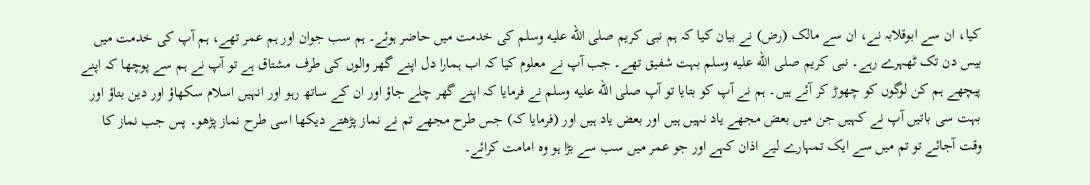کیا، ان سے ابوقلابہ نے، ان سے مالک (رض) نے بیان کیا کہ ہم نبی کریم صلى الله عليه وسلم کی خدمت میں حاضر ہوئے۔ ہم سب جوان اور ہم عمر تھے، ہم آپ کی خدمت میں بیس دن تک ٹھہرے رہے۔ نبی کریم صلى الله عليه وسلم بہت شفیق تھے۔ جب آپ نے معلوم کیا کہ اب ہمارا دل اپنے گھر والوں کی طرف مشتاق ہے تو آپ نے ہم سے پوچھا کہ اپنے پیچھے ہم کن لوگوں کو چھوڑ کر آئے ہیں۔ ہم نے آپ کو بتایا تو آپ صلى الله عليه وسلم نے فرمایا کہ اپنے گھر چلے جاؤ اور ان کے ساتھ رہو اور انہیں اسلام سکھاؤ اور دین بتاؤ اور بہت سی باتیں آپ نے کہیں جن میں بعض مجھے یاد نہیں ہیں اور بعض یاد ہیں اور (فرمایا کہ) جس طرح مجھے تم نے نماز پڑھتے دیکھا اسی طرح نماز پڑھو۔ پس جب نماز کا وقت آجائے تو تم میں سے ایک تمہارے لیے اذان کہے اور جو عمر میں سب سے بڑا ہو وہ امامت کرائے۔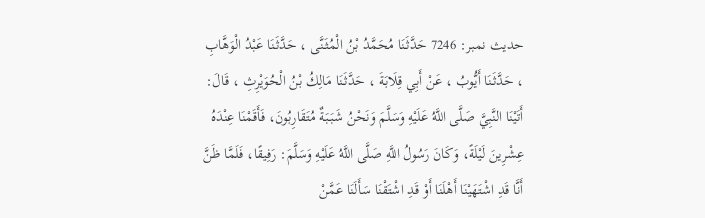حدیث نمبر: 7246 حَدَّثَنَا مُحَمَّدُ بْنُ الْمُثَنَّى ، حَدَّثَنَا عَبْدُ الْوَهَّابِ ، حَدَّثَنَا أَيُّوبُ ، عَنْ أَبِي قِلَابَةَ ، حَدَّثَنَا مَالِكُ بْنُ الْحُوَيْرِثِ ، قَالَ: أَتَيْنَا النَّبِيَّ صَلَّى اللَّهُ عَلَيْهِ وَسَلَّمَ وَنَحْنُ شَبَبَةٌ مُتَقَارِبُونَ، فَأَقَمْنَا عِنْدَهُ عِشْرِينَ لَيْلَةً، وَكَانَ رَسُولُ اللَّهِ صَلَّى اللَّهُ عَلَيْهِ وَسَلَّمَ: رَفِيقًا، فَلَمَّا ظَنَّ أَنَّا قَدِ اشْتَهَيْنَا أَهْلَنَا أَوْ قَدِ اشْتَقْنَا سَأَلَنَا عَمَّنْ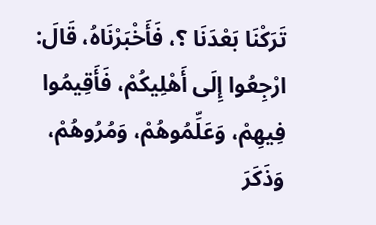تَرَكْنَا بَعْدَنَا ؟، فَأَخْبَرْنَاهُ، قَالَ: ارْجِعُوا إِلَى أَهْلِيكُمْ، فَأَقِيمُوا فِيهِمْ، وَعَلِّمُوهُمْ، وَمُرُوهُمْ، وَذَكَرَ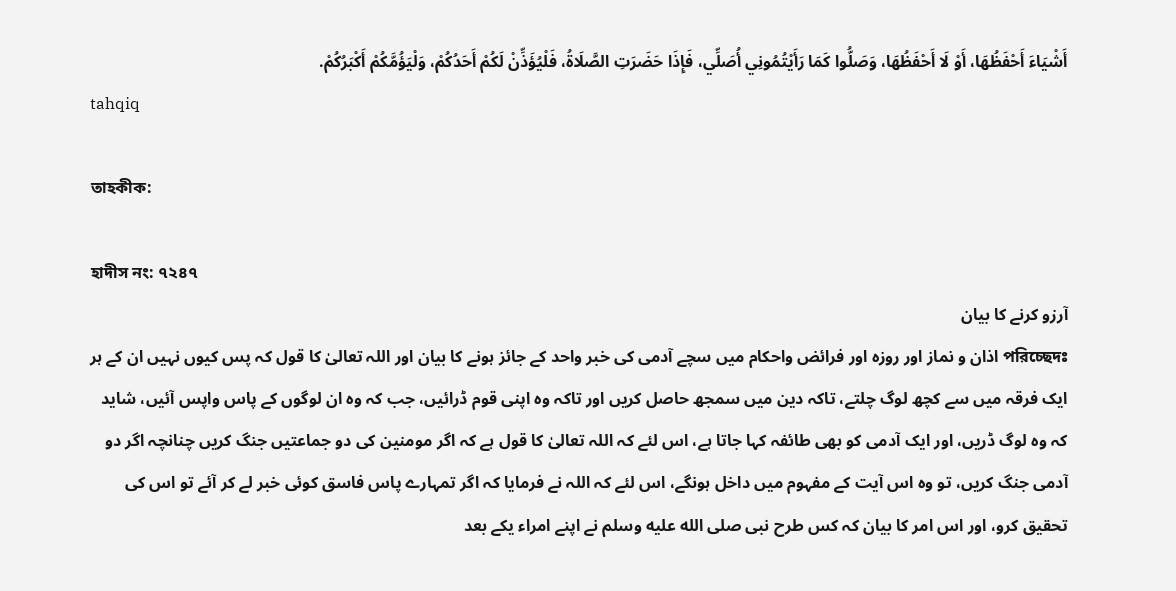أَشْيَاءَ أَحْفَظُهَا، أَوْ لَا أَحْفَظُهَا، وَصَلُّوا كَمَا رَأَيْتُمُونِي أُصَلِّي، فَإِذَا حَضَرَتِ الصَّلَاةُ، فَلْيُؤَذِّنْ لَكُمْ أَحَدُكُمْ، وَلْيَؤُمَّكُمْ أَكْبَرُكُمْ.
tahqiq

তাহকীক:

হাদীস নং: ৭২৪৭
آرزو کرنے کا بیان
পরিচ্ছেদঃ اذان و نماز اور روزہ اور فرائض واحکام میں سچے آدمی کی خبر واحد کے جائز ہونے کا بیان اور اللہ تعالیٰ کا قول کہ پس کیوں نہیں ان کے ہر ایک فرقہ میں سے کچھ لوگ چلتے، تاکہ دین میں سمجھ حاصل کریں اور تاکہ وہ اپنی قوم ڈرائیں، جب کہ وہ ان لوگوں کے پاس واپس آئیں، شاید کہ وہ لوگ ڈریں، اور ایک آدمی کو بھی طائفہ کہا جاتا ہے، اس لئے کہ اللہ تعالیٰ کا قول ہے کہ اگر مومنین کی دو جماعتیں جنگ کریں چنانچہ اگر دو آدمی جنگ کریں، تو وہ اس آیت کے مفہوم میں داخل ہونگے، اس لئے کہ اللہ نے فرمایا کہ اگر تمہارے پاس فاسق کوئی خبر لے کر آئے تو اس کی تحقیق کرو، اور اس امر کا بیان کہ کس طرح نبی صلى الله عليه وسلم نے اپنے امراء یکے بعد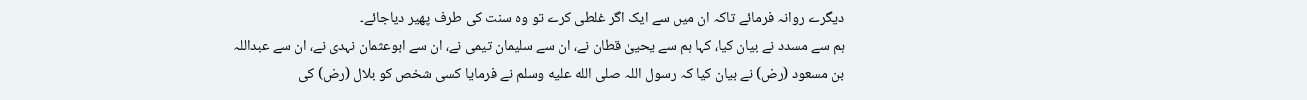دیگرے روانہ فرمائے تاکہ ان میں سے ایک اگر غلطی کرے تو وہ سنت کی طرف پھیر دیاجائے۔
ہم سے مسدد نے بیان کیا، کہا ہم سے یحییٰ قطان نے، ان سے سلیمان تیمی نے، ان سے ابوعثمان نہدی نے، ان سے عبداللہ بن مسعود (رض) نے بیان کیا کہ رسول اللہ صلى الله عليه وسلم نے فرمایا کسی شخص کو بلال (رض) کی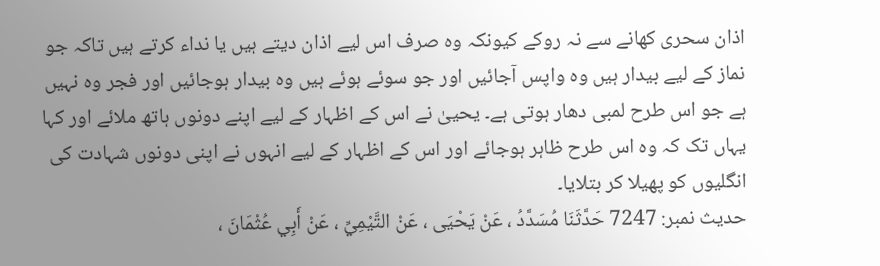اذان سحری کھانے سے نہ روکے کیونکہ وہ صرف اس لیے اذان دیتے ہیں یا نداء کرتے ہیں تاکہ جو نماز کے لیے بیدار ہیں وہ واپس آجائیں اور جو سوئے ہوئے ہیں وہ بیدار ہوجائیں اور فجر وہ نہیں ہے جو اس طرح لمبی دھار ہوتی ہے۔ یحییٰ نے اس کے اظہار کے لیے اپنے دونوں ہاتھ ملائے اور کہا یہاں تک کہ وہ اس طرح ظاہر ہوجائے اور اس کے اظہار کے لیے انہوں نے اپنی دونوں شہادت کی انگلیوں کو پھیلا کر بتلایا۔
حدیث نمبر: 7247 حَدَّثَنَا مُسَدَّدُ ، عَنْ يَحْيَى ، عَنْ التَّيْمِيِّ ، عَنْ أَبِي عُثْمَانَ ،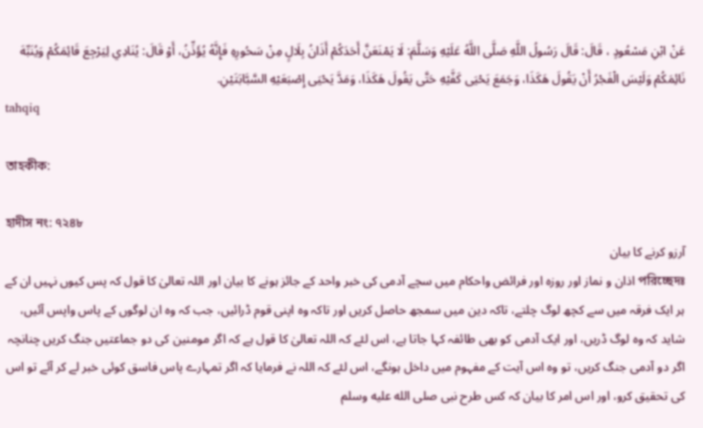عَنْ ابْنِ مَسْعُودٍ ، قَالَ: قَالَ رَسُولُ اللَّهِ صَلَّى اللَّهُ عَلَيْهِ وَسَلَّمَ: لَا يَمْنَعَنَّ أَحَدَكُمْ أَذَانُ بِلَالٍ مِنْ سَحُورِهِ فَإِنَّهُ يُؤَذِّنُ، أَوْ قَالَ: يُنَادِي لِيَرْجِعَ قَائِمَكُمْ وَيُنَبِّهَ نَائِمَكُمْ وَلَيْسَ الْفَجْرُ أَنْ يَقُولَ هَكَذَا، وَجَمَعَ يَحْيَى كَفَّيْهِ حَتَّى يَقُولَ هَكَذَا، وَمَدَّ يَحْيَى إِصْبَعَيْهِ السَّبَّابَتَيْنِ.
tahqiq

তাহকীক:

হাদীস নং: ৭২৪৮
آرزو کرنے کا بیان
পরিচ্ছেদঃ اذان و نماز اور روزہ اور فرائض واحکام میں سچے آدمی کی خبر واحد کے جائز ہونے کا بیان اور اللہ تعالیٰ کا قول کہ پس کیوں نہیں ان کے ہر ایک فرقہ میں سے کچھ لوگ چلتے، تاکہ دین میں سمجھ حاصل کریں اور تاکہ وہ اپنی قوم ڈرائیں، جب کہ وہ ان لوگوں کے پاس واپس آئیں، شاید کہ وہ لوگ ڈریں، اور ایک آدمی کو بھی طائفہ کہا جاتا ہے، اس لئے کہ اللہ تعالیٰ کا قول ہے کہ اگر مومنین کی دو جماعتیں جنگ کریں چنانچہ اگر دو آدمی جنگ کریں، تو وہ اس آیت کے مفہوم میں داخل ہونگے، اس لئے کہ اللہ نے فرمایا کہ اگر تمہارے پاس فاسق کوئی خبر لے کر آئے تو اس کی تحقیق کرو، اور اس امر کا بیان کہ کس طرح نبی صلى الله عليه وسلم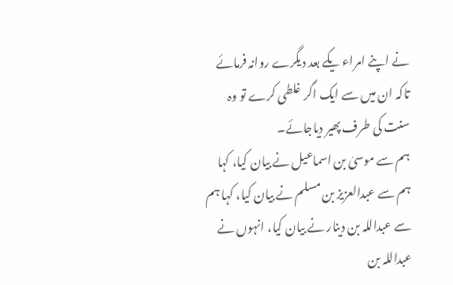نے اپنے امراء یکے بعد دیگرے روانہ فرمائے تاکہ ان میں سے ایک اگر غلطی کرے تو وہ سنت کی طرف پھیر دیاجائے۔
ہم سے موسیٰ بن اسماعیل نے بیان کیا، کہا ہم سے عبدالعزیز بن مسلم نے بیان کیا، کہا ہم سے عبداللہ بن دینار نے بیان کیا، انہوں نے عبداللہ بن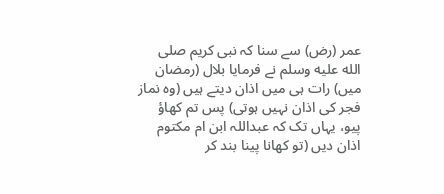عمر (رض) سے سنا کہ نبی کریم صلى الله عليه وسلم نے فرمایا بلال (رمضان میں) رات ہی میں اذان دیتے ہیں (وہ نماز فجر کی اذان نہیں ہوتی) پس تم کھاؤ پیو، یہاں تک کہ عبداللہ ابن ام مکتوم اذان دیں (تو کھانا پینا بند کر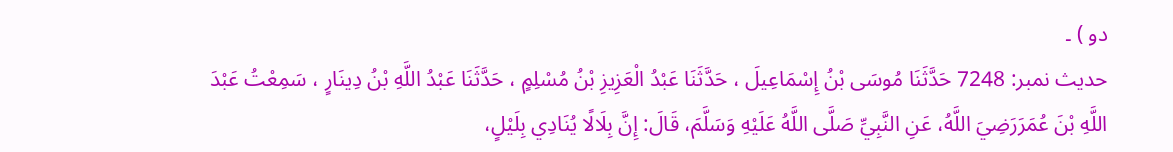دو ) ۔
حدیث نمبر: 7248 حَدَّثَنَا مُوسَى بْنُ إِسْمَاعِيلَ ، حَدَّثَنَا عَبْدُ الْعَزِيزِ بْنُ مُسْلِمٍ ، حَدَّثَنَا عَبْدُ اللَّهِ بْنُ دِينَارٍ ، سَمِعْتُ عَبْدَ اللَّهِ بْنَ عُمَرَرَضِيَ اللَّهُ، عَنِ النَّبِيِّ صَلَّى اللَّهُ عَلَيْهِ وَسَلَّمَ، قَالَ: إِنَّ بِلَالًا يُنَادِي بِلَيْلٍ،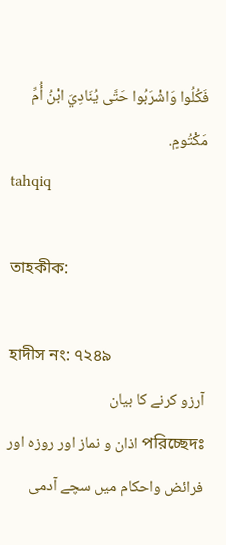فَكُلُوا وَاشْرَبُوا حَتَّى يُنَادِيَ ابْنُ أُمِّ مَكْتُومٍ.
tahqiq

তাহকীক:

হাদীস নং: ৭২৪৯
آرزو کرنے کا بیان
পরিচ্ছেদঃ اذان و نماز اور روزہ اور فرائض واحکام میں سچے آدمی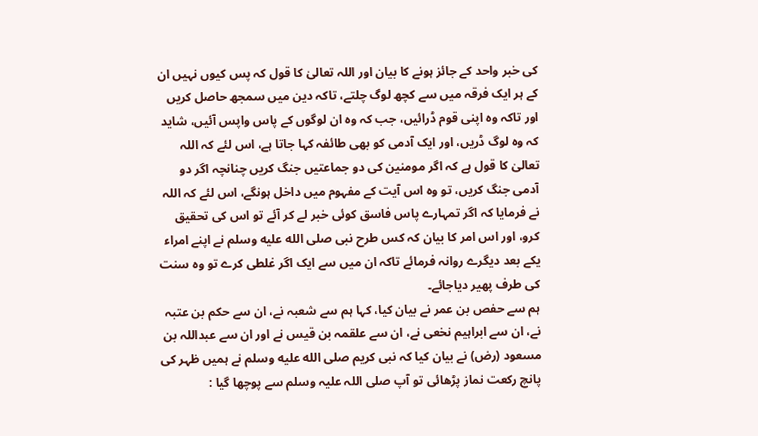کی خبر واحد کے جائز ہونے کا بیان اور اللہ تعالیٰ کا قول کہ پس کیوں نہیں ان کے ہر ایک فرقہ میں سے کچھ لوگ چلتے، تاکہ دین میں سمجھ حاصل کریں اور تاکہ وہ اپنی قوم ڈرائیں، جب کہ وہ ان لوگوں کے پاس واپس آئیں، شاید کہ وہ لوگ ڈریں، اور ایک آدمی کو بھی طائفہ کہا جاتا ہے، اس لئے کہ اللہ تعالیٰ کا قول ہے کہ اگر مومنین کی دو جماعتیں جنگ کریں چنانچہ اگر دو آدمی جنگ کریں، تو وہ اس آیت کے مفہوم میں داخل ہونگے، اس لئے کہ اللہ نے فرمایا کہ اگر تمہارے پاس فاسق کوئی خبر لے کر آئے تو اس کی تحقیق کرو، اور اس امر کا بیان کہ کس طرح نبی صلى الله عليه وسلم نے اپنے امراء یکے بعد دیگرے روانہ فرمائے تاکہ ان میں سے ایک اگر غلطی کرے تو وہ سنت کی طرف پھیر دیاجائے۔
ہم سے حفص بن عمر نے بیان کیا، کہا ہم سے شعبہ نے، ان سے حکم بن عتبہ نے، ان سے ابراہیم نخعی نے، ان سے علقمہ بن قیس نے اور ان سے عبداللہ بن مسعود (رض) نے بیان کیا کہ نبی کریم صلى الله عليه وسلم نے ہمیں ظہر کی پانچ رکعت نماز پڑھائی تو آپ صلی اللہ علیہ وسلم سے پوچھا گیا :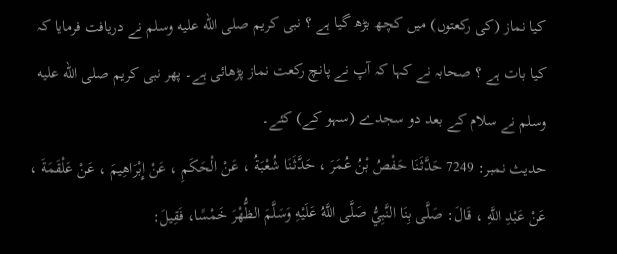کیا نماز (کی رکعتوں) میں کچھ بڑھ گیا ہے ؟ نبی کریم صلى الله عليه وسلم نے دریافت فرمایا کہ کیا بات ہے ؟ صحابہ نے کہا کہ آپ نے پانچ رکعت نماز پڑھائی ہے۔ پھر نبی کریم صلى الله عليه وسلم نے سلام کے بعد دو سجدے (سہو کے) کئے۔
حدیث نمبر: 7249 حَدَّثَنَا حَفْصُ بْنُ عُمَرَ ، حَدَّثَنَا شُعْبَةُ ، عَنْ الْحَكَمِ ، عَنْ إِبْرَاهِيمَ ، عَنْ عَلْقَمَةَ ، عَنْ عَبْدِ اللَّهِ ، قَالَ: صَلَّى بِنَا النَّبِيُّ صَلَّى اللَّهُ عَلَيْهِ وَسَلَّمَ الظُّهْرَ خَمْسًا، فَقِيلَ: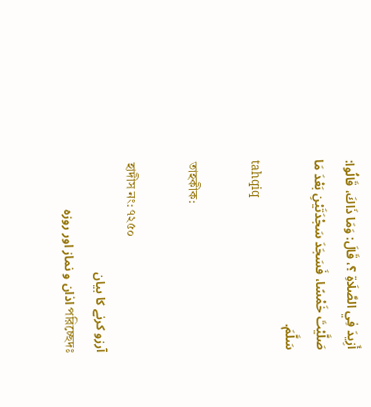أَزِيدَ فِي الصَّلَاةِ ؟، قَالَ: وَمَا ذَاكَ، قَالُوا: صَلَّيْتَ خَمْسًا، فَسَجَدَ سَجْدَتَيْنِ بَعْدَ مَا سَلَّمَ.
tahqiq

তাহকীক:

হাদীস নং: ৭২৫০
آرزو کرنے کا بیان
পরিচ্ছেদঃ اذان و نماز اور روزہ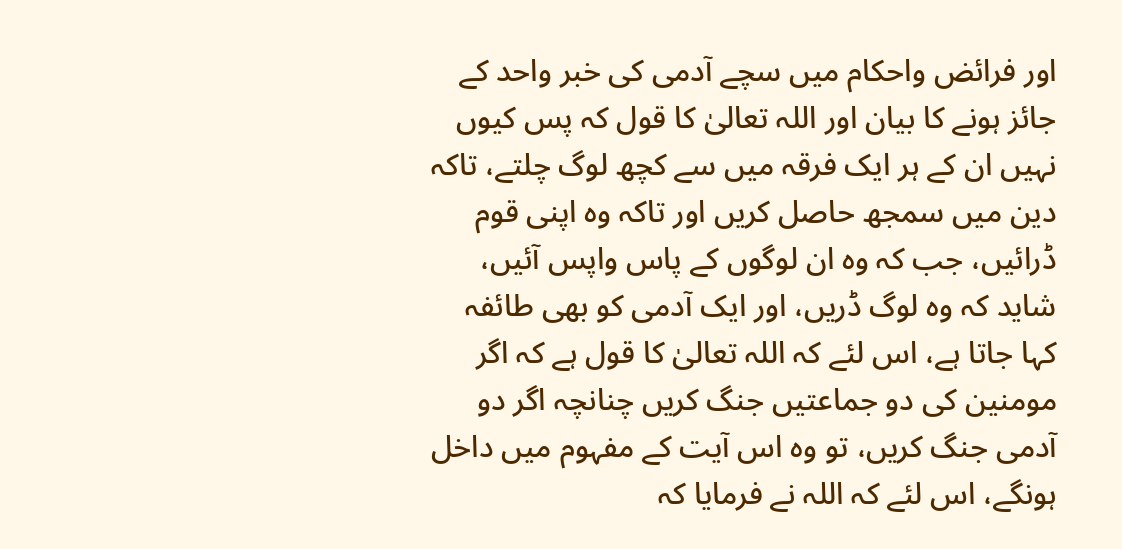اور فرائض واحکام میں سچے آدمی کی خبر واحد کے جائز ہونے کا بیان اور اللہ تعالیٰ کا قول کہ پس کیوں نہیں ان کے ہر ایک فرقہ میں سے کچھ لوگ چلتے، تاکہ دین میں سمجھ حاصل کریں اور تاکہ وہ اپنی قوم ڈرائیں، جب کہ وہ ان لوگوں کے پاس واپس آئیں، شاید کہ وہ لوگ ڈریں، اور ایک آدمی کو بھی طائفہ کہا جاتا ہے، اس لئے کہ اللہ تعالیٰ کا قول ہے کہ اگر مومنین کی دو جماعتیں جنگ کریں چنانچہ اگر دو آدمی جنگ کریں، تو وہ اس آیت کے مفہوم میں داخل ہونگے، اس لئے کہ اللہ نے فرمایا کہ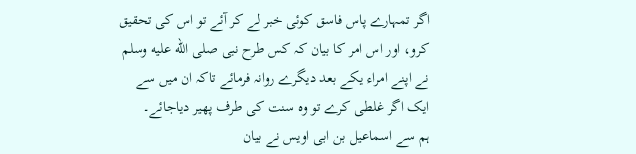اگر تمہارے پاس فاسق کوئی خبر لے کر آئے تو اس کی تحقیق کرو، اور اس امر کا بیان کہ کس طرح نبی صلى الله عليه وسلم نے اپنے امراء یکے بعد دیگرے روانہ فرمائے تاکہ ان میں سے ایک اگر غلطی کرے تو وہ سنت کی طرف پھیر دیاجائے۔
ہم سے اسماعیل بن ابی اویس نے بیان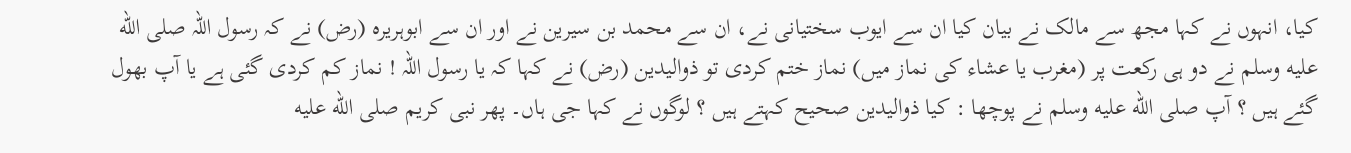کیا، انہوں نے کہا مجھ سے مالک نے بیان کیا ان سے ایوب سختیانی نے، ان سے محمد بن سیرین نے اور ان سے ابوہریرہ (رض) نے کہ رسول اللہ صلى الله عليه وسلم نے دو ہی رکعت پر (مغرب یا عشاء کی نماز میں) نماز ختم کردی تو ذوالیدین (رض) نے کہا کہ یا رسول اللہ ! نماز کم کردی گئی ہے یا آپ بھول گئے ہیں ؟ آپ صلى الله عليه وسلم نے پوچھا : کیا ذوالیدین صحیح کہتے ہیں ؟ لوگوں نے کہا جی ہاں۔ پھر نبی کریم صلى الله عليه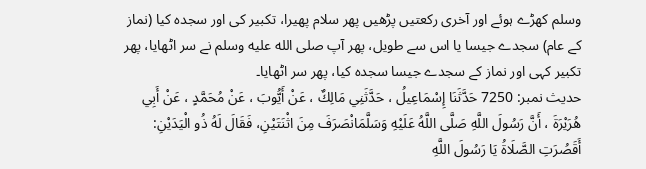وسلم کھڑے ہوئے اور آخری رکعتیں پڑھیں پھر سلام پھیرا، تکبیر کی اور سجدہ کیا (نماز کے عام) سجدے جیسا یا اس سے طویل، پھر آپ صلى الله عليه وسلم نے سر اٹھایا، پھر تکبیر کہی اور نماز کے سجدے جیسا سجدہ کیا، پھر سر اٹھایا۔
حدیث نمبر: 7250 حَدَّثَنَا إِسْمَاعِيلُ ، حَدَّثَنِي مَالِكٌ ، عَنْ أَيُّوبَ ، عَنْ مُحَمَّدٍ ، عَنْ أَبِي هُرَيْرَةَ ، أَنَّ رَسُولَ اللَّهِ صَلَّى اللَّهُ عَلَيْهِ وَسَلَّمَانْصَرَفَ مِنَ اثْنَتَيْنِ، فَقَالَ لَهُ ذُو الْيَدَيْنِ: أَقَصُرَتِ الصَّلَاةُ يَا رَسُولَ اللَّهِ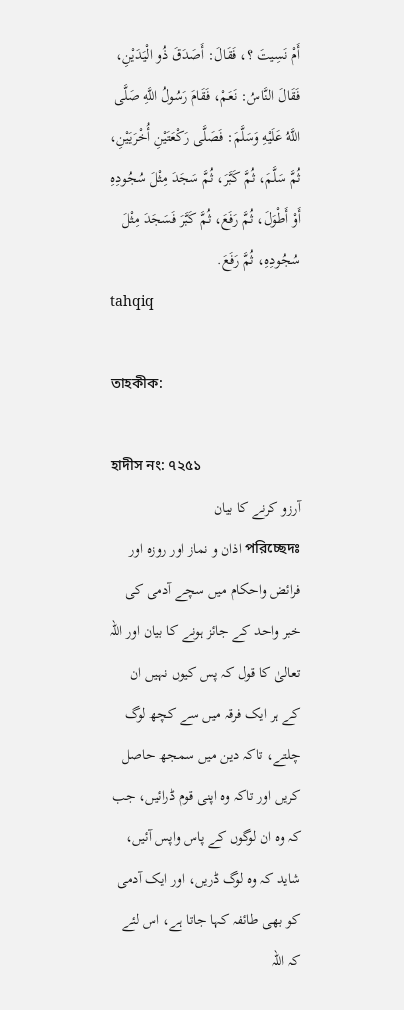أَمْ نَسِيتَ ؟، فَقَالَ: أَصَدَقَ ذُو الْيَدَيْنِ، فَقَالَ النَّاسُ: نَعَمْ، فَقَامَ رَسُولُ اللَّهِ صَلَّى اللَّهُ عَلَيْهِ وَسَلَّمَ: فَصَلَّى رَكْعَتَيْنِ أُخْرَيَيْنِ، ثُمَّ سَلَّمَ، ثُمَّ كَبَّرَ، ثُمَّ سَجَدَ مِثْلَ سُجُودِهِ أَوْ أَطْوَلَ، ثُمَّ رَفَعَ، ثُمَّ كَبَّرَ فَسَجَدَ مِثْلَ سُجُودِهِ، ثُمَّ رَفَعَ.
tahqiq

তাহকীক:

হাদীস নং: ৭২৫১
آرزو کرنے کا بیان
পরিচ্ছেদঃ اذان و نماز اور روزہ اور فرائض واحکام میں سچے آدمی کی خبر واحد کے جائز ہونے کا بیان اور اللہ تعالیٰ کا قول کہ پس کیوں نہیں ان کے ہر ایک فرقہ میں سے کچھ لوگ چلتے، تاکہ دین میں سمجھ حاصل کریں اور تاکہ وہ اپنی قوم ڈرائیں، جب کہ وہ ان لوگوں کے پاس واپس آئیں، شاید کہ وہ لوگ ڈریں، اور ایک آدمی کو بھی طائفہ کہا جاتا ہے، اس لئے کہ اللہ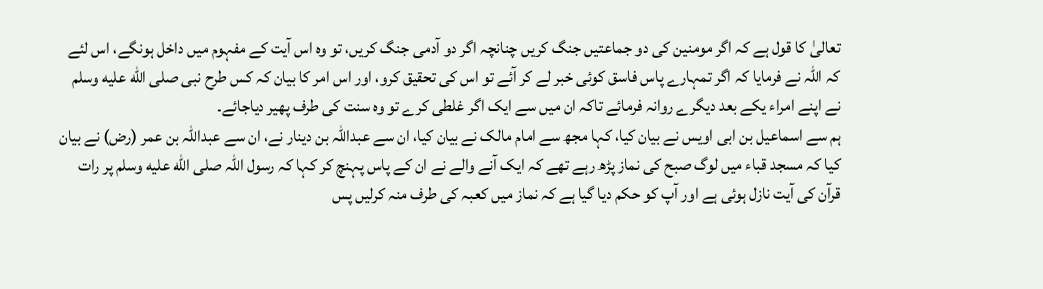تعالیٰ کا قول ہے کہ اگر مومنین کی دو جماعتیں جنگ کریں چنانچہ اگر دو آدمی جنگ کریں، تو وہ اس آیت کے مفہوم میں داخل ہونگے، اس لئے کہ اللہ نے فرمایا کہ اگر تمہارے پاس فاسق کوئی خبر لے کر آئے تو اس کی تحقیق کرو، اور اس امر کا بیان کہ کس طرح نبی صلى الله عليه وسلم نے اپنے امراء یکے بعد دیگرے روانہ فرمائے تاکہ ان میں سے ایک اگر غلطی کرے تو وہ سنت کی طرف پھیر دیاجائے۔
ہم سے اسماعیل بن ابی اویس نے بیان کیا، کہا مجھ سے امام مالک نے بیان کیا، ان سے عبداللہ بن دینار نے، ان سے عبداللہ بن عمر (رض) نے بیان کیا کہ مسجد قباء میں لوگ صبح کی نماز پڑھ رہے تھے کہ ایک آنے والے نے ان کے پاس پہنچ کر کہا کہ رسول اللہ صلى الله عليه وسلم پر رات قرآن کی آیت نازل ہوئی ہے اور آپ کو حکم دیا گیا ہے کہ نماز میں کعبہ کی طرف منہ کرلیں پس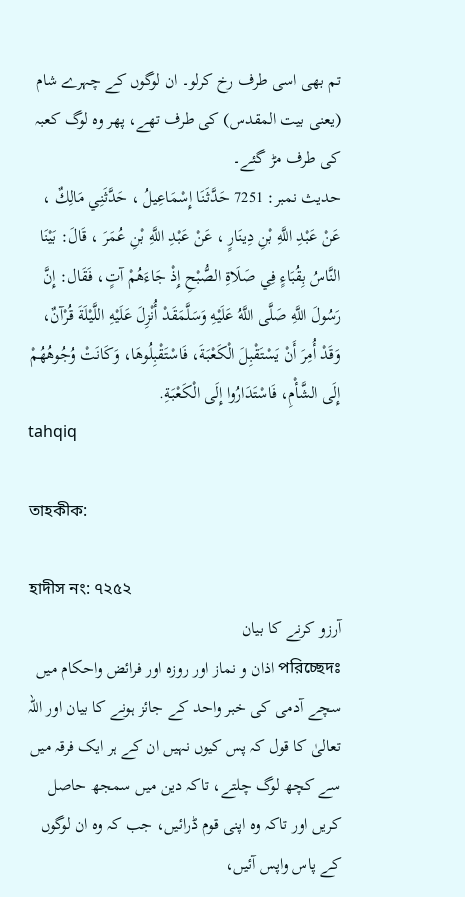تم بھی اسی طرف رخ کرلو۔ ان لوگوں کے چہرے شام (یعنی بیت المقدس) کی طرف تھے، پھر وہ لوگ کعبہ کی طرف مڑ گئے۔
حدیث نمبر: 7251 حَدَّثَنَا إِسْمَاعِيلُ ، حَدَّثَنِي مَالِكٌ ، عَنْ عَبْدِ اللَّهِ بْنِ دِينَارٍ ، عَنْ عَبْدِ اللَّهِ بْنِ عُمَرَ ، قَالَ: بَيْنَا النَّاسُ بِقُبَاءٍ فِي صَلَاةِ الصُّبْحِ إِذْ جَاءَهُمْ آتٍ، فَقَال: إِنَّ رَسُولَ اللَّهِ صَلَّى اللَّهُ عَلَيْهِ وَسَلَّمَقَدْ أُنْزِلَ عَلَيْهِ اللَّيْلَةَ قُرْآنٌ، وَقَدْ أُمِرَ أَنْ يَسْتَقْبِلَ الْكَعْبَةَ، فَاسْتَقْبِلُوهَا، وَكَانَتْ وُجُوهُهُمْ إِلَى الشَّأْمِ، فَاسْتَدَارُوا إِلَى الْكَعْبَةِ.
tahqiq

তাহকীক:

হাদীস নং: ৭২৫২
آرزو کرنے کا بیان
পরিচ্ছেদঃ اذان و نماز اور روزہ اور فرائض واحکام میں سچے آدمی کی خبر واحد کے جائز ہونے کا بیان اور اللہ تعالیٰ کا قول کہ پس کیوں نہیں ان کے ہر ایک فرقہ میں سے کچھ لوگ چلتے، تاکہ دین میں سمجھ حاصل کریں اور تاکہ وہ اپنی قوم ڈرائیں، جب کہ وہ ان لوگوں کے پاس واپس آئیں،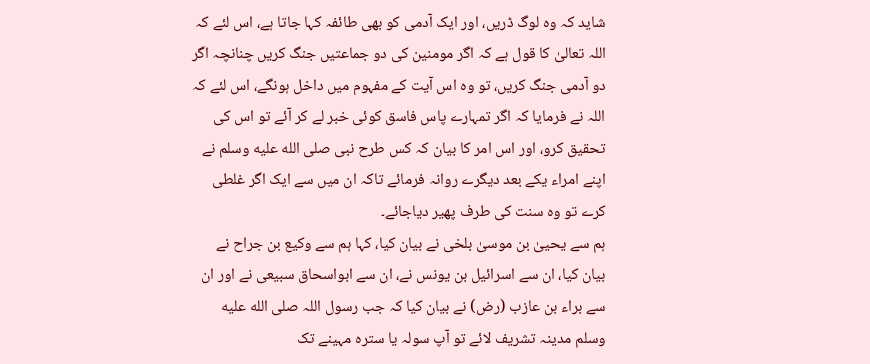شاید کہ وہ لوگ ڈریں، اور ایک آدمی کو بھی طائفہ کہا جاتا ہے، اس لئے کہ اللہ تعالیٰ کا قول ہے کہ اگر مومنین کی دو جماعتیں جنگ کریں چنانچہ اگر دو آدمی جنگ کریں، تو وہ اس آیت کے مفہوم میں داخل ہونگے، اس لئے کہ اللہ نے فرمایا کہ اگر تمہارے پاس فاسق کوئی خبر لے کر آئے تو اس کی تحقیق کرو، اور اس امر کا بیان کہ کس طرح نبی صلى الله عليه وسلم نے اپنے امراء یکے بعد دیگرے روانہ فرمائے تاکہ ان میں سے ایک اگر غلطی کرے تو وہ سنت کی طرف پھیر دیاجائے۔
ہم سے یحییٰ بن موسیٰ بلخی نے بیان کیا، کہا ہم سے وکیع بن جراح نے بیان کیا، ان سے اسرائیل بن یونس نے، ان سے ابواسحاق سبیعی نے اور ان سے براء بن عازب (رض) نے بیان کیا کہ جب رسول اللہ صلى الله عليه وسلم مدینہ تشریف لائے تو آپ سولہ یا سترہ مہینے تک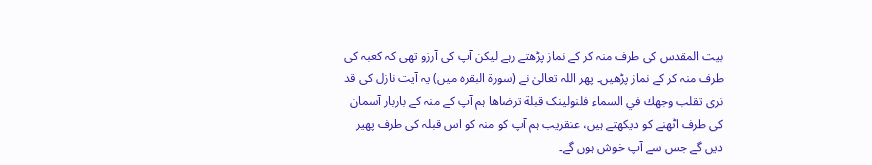بیت المقدس کی طرف منہ کر کے نماز پڑھتے رہے لیکن آپ کی آرزو تھی کہ کعبہ کی طرف منہ کر کے نماز پڑھیں۔ پھر اللہ تعالیٰ نے (سورۃ البقرہ میں) یہ آیت نازل کی قد نرى تقلب وجهك في السماء فلنولينک قبلة ترضاها ہم آپ کے منہ کے باربار آسمان کی طرف اٹھنے کو دیکھتے ہیں، عنقریب ہم آپ کو منہ کو اس قبلہ کی طرف پھیر دیں گے جس سے آپ خوش ہوں گے۔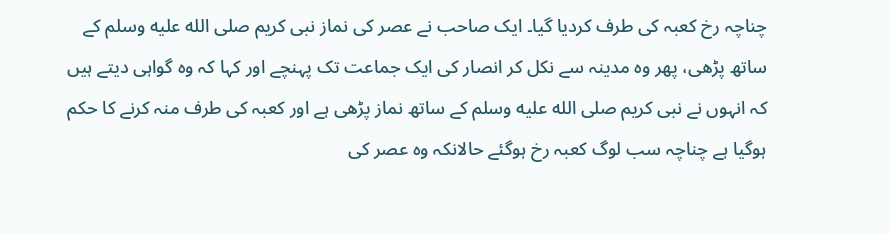چناچہ رخ کعبہ کی طرف کردیا گیا۔ ایک صاحب نے عصر کی نماز نبی کریم صلى الله عليه وسلم کے ساتھ پڑھی، پھر وہ مدینہ سے نکل کر انصار کی ایک جماعت تک پہنچے اور کہا کہ وہ گواہی دیتے ہیں کہ انہوں نے نبی کریم صلى الله عليه وسلم کے ساتھ نماز پڑھی ہے اور کعبہ کی طرف منہ کرنے کا حکم ہوگیا ہے چناچہ سب لوگ کعبہ رخ ہوگئے حالانکہ وہ عصر کی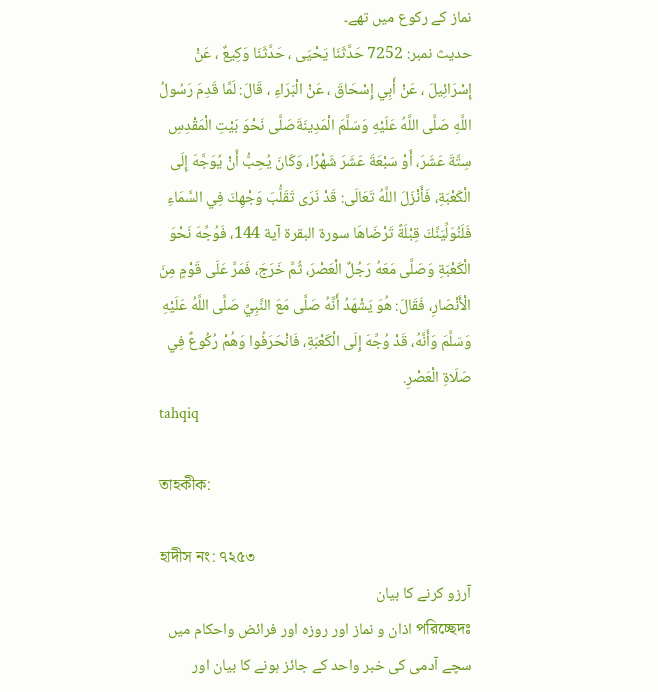نماز کے رکوع میں تھے۔
حدیث نمبر: 7252 حَدَّثَنَا يَحْيَى ، حَدَّثَنَا وَكِيعٌ ، عَنْ إِسْرَائِيلَ ، عَنْ أَبِي إِسْحَاقَ ، عَنْ الْبَرَاءِ ، قَالَ: لَمَّا قَدِمَ رَسُولُ اللَّهِ صَلَّى اللَّهُ عَلَيْهِ وَسَلَّمَ الْمَدِينَةَصَلَّى نَحْوَ بَيْتِ الْمَقْدِسِ سِتَّةَ عَشَرَ، أَوْ سَبْعَةَ عَشَرَ شَهْرًا، وَكَانَ يُحِبُّ أَنْ يُوَجَّهَ إِلَى الْكَعْبَةِ، فَأَنْزَلَ اللَّهُ تَعَالَى: قَدْ نَرَى تَقَلُّبَ وَجْهِكَ فِي السَّمَاءِ فَلَنُوَلِّيَنَّكَ قِبْلَةً تَرْضَاهَا سورة البقرة آية 144، فَوُجِّهَ نَحْوَ الْكَعْبَةِ وَصَلَّى مَعَهُ رَجُلٌ الْعَصْرَ، ثُمَّ خَرَجَ، فَمَرَّ عَلَى قَوْمٍ مِنَ الْأَنْصَارِ، فَقَالَ: هُوَ يَشْهَدُ أَنَّهُ صَلَّى مَعَ النَّبِيِّ صَلَّى اللَّهُ عَلَيْهِ وَسَلَّمَ وَأَنَّهُ، قَدْ وُجِّهَ إِلَى الْكَعْبَةِ، فَانْحَرَفُوا وَهُمْ رُكُوعٌ فِي صَلَاةِ الْعَصْرِ.
tahqiq

তাহকীক:

হাদীস নং: ৭২৫৩
آرزو کرنے کا بیان
পরিচ্ছেদঃ اذان و نماز اور روزہ اور فرائض واحکام میں سچے آدمی کی خبر واحد کے جائز ہونے کا بیان اور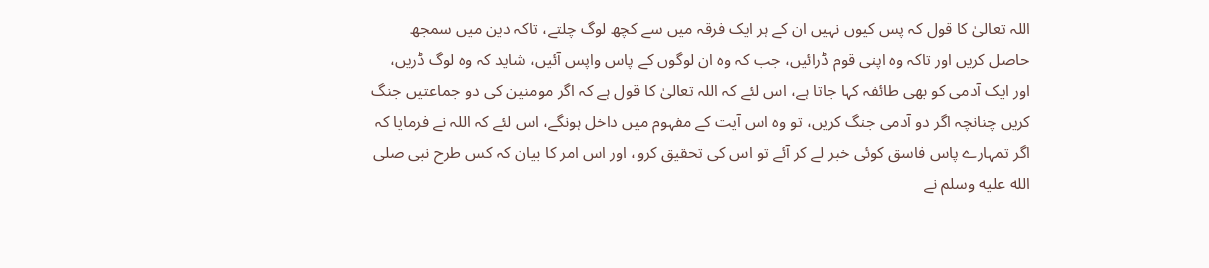اللہ تعالیٰ کا قول کہ پس کیوں نہیں ان کے ہر ایک فرقہ میں سے کچھ لوگ چلتے، تاکہ دین میں سمجھ حاصل کریں اور تاکہ وہ اپنی قوم ڈرائیں، جب کہ وہ ان لوگوں کے پاس واپس آئیں، شاید کہ وہ لوگ ڈریں، اور ایک آدمی کو بھی طائفہ کہا جاتا ہے، اس لئے کہ اللہ تعالیٰ کا قول ہے کہ اگر مومنین کی دو جماعتیں جنگ کریں چنانچہ اگر دو آدمی جنگ کریں، تو وہ اس آیت کے مفہوم میں داخل ہونگے، اس لئے کہ اللہ نے فرمایا کہ اگر تمہارے پاس فاسق کوئی خبر لے کر آئے تو اس کی تحقیق کرو، اور اس امر کا بیان کہ کس طرح نبی صلى الله عليه وسلم نے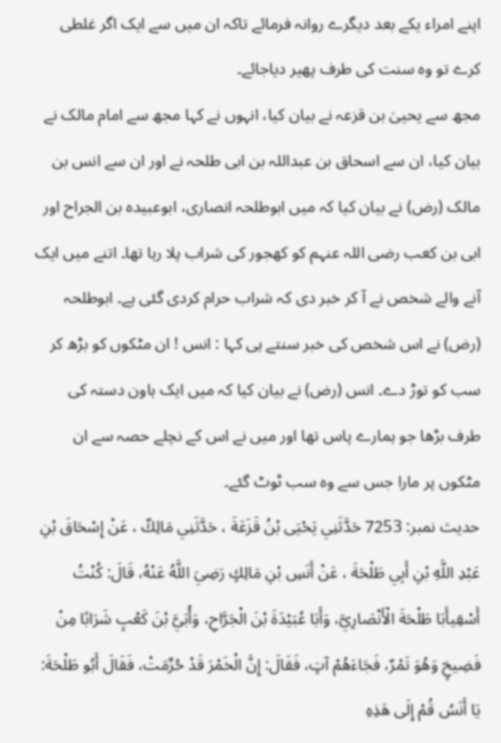اپنے امراء یکے بعد دیگرے روانہ فرمائے تاکہ ان میں سے ایک اگر غلطی کرے تو وہ سنت کی طرف پھیر دیاجائے۔
مجھ سے یحییٰ بن قزعہ نے بیان کیا، انہوں نے کہا مجھ سے امام مالک نے بیان کیا، ان سے اسحاق بن عبداللہ بن ابی طلحہ نے اور ان سے انس بن مالک (رض) نے بیان کیا کہ میں ابوطلحہ انصاری، ابوعبیدہ بن الجراح اور ابی بن کعب رضی اللہ عنہم کو کھجور کی شراب پلا رہا تھا۔ اتنے میں ایک آنے والے شخص نے آ کر خبر دی کہ شراب حرام کردی گئی ہے۔ ابوطلحہ (رض) نے اس شخص کی خبر سنتے ہی کہا : انس ! ان مٹکوں کو بڑھ کر سب کو توڑ دے۔ انس (رض) نے بیان کیا کہ میں ایک ہاون دستہ کی طرف بڑھا جو ہمارے پاس تھا اور میں نے اس کے نچلے حصہ سے ان مٹکوں پر مارا جس سے وہ سب ٹوٹ گئے۔
حدیث نمبر: 7253 حَدَّثَنِي يَحْيَى بْنُ قَزَعَةَ ، حَدَّثَنِي مَالِكٌ ، عَنْ إِسْحَاقَ بْنِ عَبْدِ اللَّهِ بْنِ أَبِي طَلْحَةَ ، عَنْ أَنَسِ بْنِ مَالِكٍ رَضِيَ اللَّهُ عَنْهُ، قَالَ: كُنْتُ أَسْقِيأَبَا طَلْحَةَ الْأَنْصَارِيَّ، وَأَبَا عُبَيْدَةَ بْنَ الْجَرَّاحِ، وَأُبَيَّ بْنَ كَعْبٍ شَرَابًا مِنْ فَضِيخٍ وَهُوَ تَمْرٌ، فَجَاءَهُمْ آتٍ، فَقَالَ: إِنَّ الْخَمْرَ قَدْ حُرِّمَتْ، فَقَالَ أَبُو طَلْحَةَ: يَا أَنَسُ قُمْ إِلَى هَذِهِ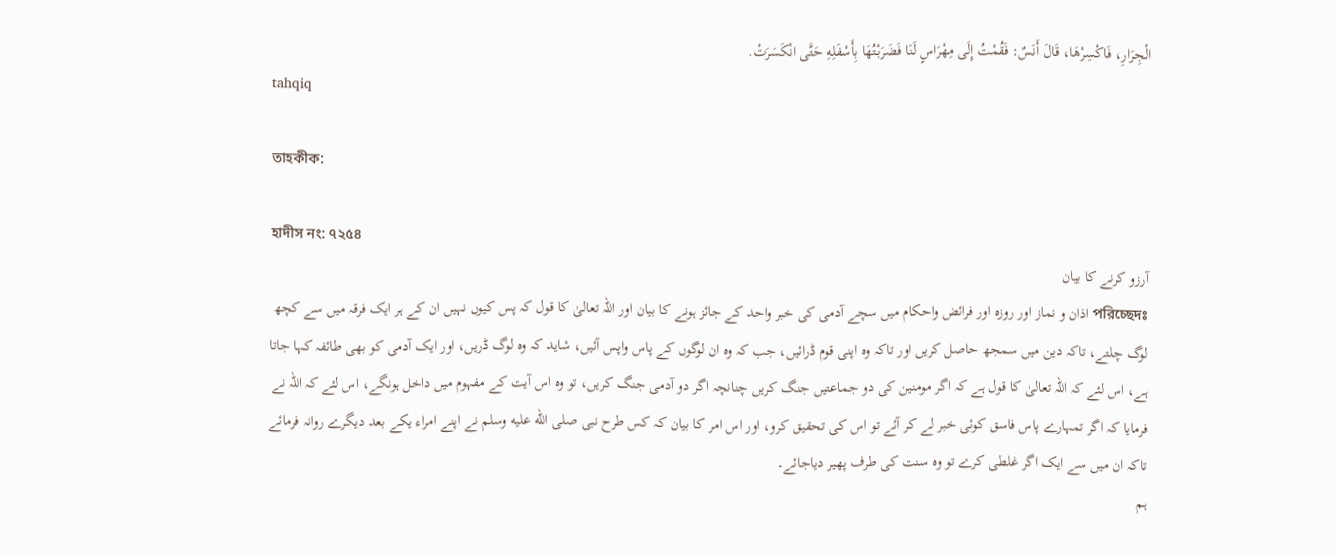الْجِرَارِ، فَاكْسِرْهَا، قَالَ أَنَسٌ: فَقُمْتُ إِلَى مِهْرَاسٍ لَنَا فَضَرَبْتُهَا بِأَسْفَلِهِ حَتَّى انْكَسَرَتْ.
tahqiq

তাহকীক:

হাদীস নং: ৭২৫৪
آرزو کرنے کا بیان
পরিচ্ছেদঃ اذان و نماز اور روزہ اور فرائض واحکام میں سچے آدمی کی خبر واحد کے جائز ہونے کا بیان اور اللہ تعالیٰ کا قول کہ پس کیوں نہیں ان کے ہر ایک فرقہ میں سے کچھ لوگ چلتے، تاکہ دین میں سمجھ حاصل کریں اور تاکہ وہ اپنی قوم ڈرائیں، جب کہ وہ ان لوگوں کے پاس واپس آئیں، شاید کہ وہ لوگ ڈریں، اور ایک آدمی کو بھی طائفہ کہا جاتا ہے، اس لئے کہ اللہ تعالیٰ کا قول ہے کہ اگر مومنین کی دو جماعتیں جنگ کریں چنانچہ اگر دو آدمی جنگ کریں، تو وہ اس آیت کے مفہوم میں داخل ہونگے، اس لئے کہ اللہ نے فرمایا کہ اگر تمہارے پاس فاسق کوئی خبر لے کر آئے تو اس کی تحقیق کرو، اور اس امر کا بیان کہ کس طرح نبی صلى الله عليه وسلم نے اپنے امراء یکے بعد دیگرے روانہ فرمائے تاکہ ان میں سے ایک اگر غلطی کرے تو وہ سنت کی طرف پھیر دیاجائے۔
ہم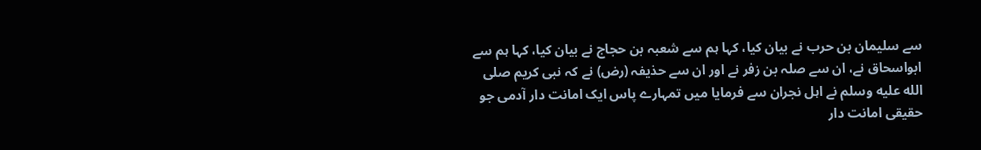سے سلیمان بن حرب نے بیان کیا، کہا ہم سے شعبہ بن حجاج نے بیان کیا، کہا ہم سے ابواسحاق نے، ان سے صلہ بن زفر نے اور ان سے حذیفہ (رض) نے کہ نبی کریم صلى الله عليه وسلم نے اہل نجران سے فرمایا میں تمہارے پاس ایک امانت دار آدمی جو حقیقی امانت دار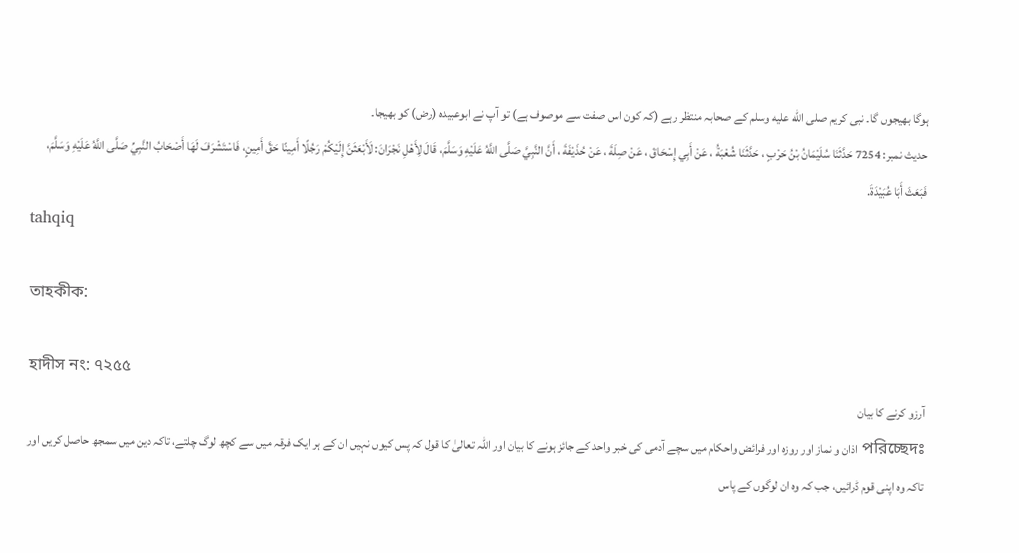ہوگا بھیجوں گا۔ نبی کریم صلى الله عليه وسلم کے صحابہ منتظر رہے (کہ کون اس صفت سے موصوف ہے) تو آپ نے ابوعبیدہ (رض) کو بھیجا۔
حدیث نمبر: 7254 حَدَّثَنَا سُلَيْمَانُ بْنُ حَرْبٍ ، حَدَّثَنَا شُعْبَةُ ، عَنْ أَبِي إِسْحَاقَ ، عَنْ صِلَةَ ، عَنْ حُذَيْفَةَ ، أَنَّ النَّبِيَّ صَلَّى اللَّهُ عَلَيْهِ وَسَلَّمَ، قَالَ لِأَهْلِ نَجْرَانَ: لَأَبْعَثَنَّ إِلَيْكُمْ رَجُلًا أَمِينًا حَقَّ أَمِينٍ، فَاسْتَشْرَفَ لَهَا أَصْحَابُ النَّبِيِّ صَلَّى اللَّهُ عَلَيْهِ وَسَلَّمَ، فَبَعَثَ أَبَا عُبَيْدَةَ.
tahqiq

তাহকীক:

হাদীস নং: ৭২৫৫
آرزو کرنے کا بیان
পরিচ্ছেদঃ اذان و نماز اور روزہ اور فرائض واحکام میں سچے آدمی کی خبر واحد کے جائز ہونے کا بیان اور اللہ تعالیٰ کا قول کہ پس کیوں نہیں ان کے ہر ایک فرقہ میں سے کچھ لوگ چلتے، تاکہ دین میں سمجھ حاصل کریں اور تاکہ وہ اپنی قوم ڈرائیں، جب کہ وہ ان لوگوں کے پاس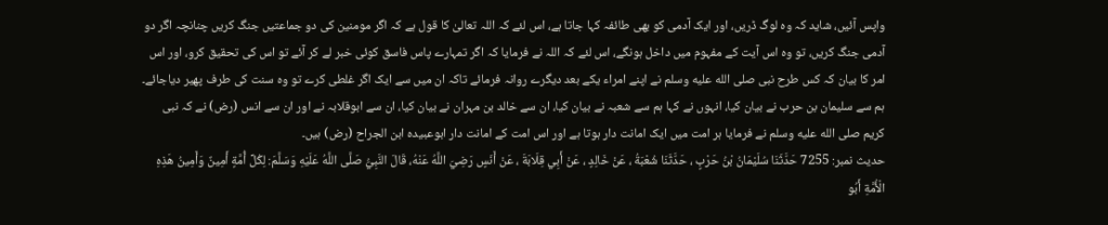واپس آئیں، شاید کہ وہ لوگ ڈریں، اور ایک آدمی کو بھی طائفہ کہا جاتا ہے، اس لئے کہ اللہ تعالیٰ کا قول ہے کہ اگر مومنین کی دو جماعتیں جنگ کریں چنانچہ اگر دو آدمی جنگ کریں، تو وہ اس آیت کے مفہوم میں داخل ہونگے، اس لئے کہ اللہ نے فرمایا کہ اگر تمہارے پاس فاسق کوئی خبر لے کر آئے تو اس کی تحقیق کرو، اور اس امر کا بیان کہ کس طرح نبی صلى الله عليه وسلم نے اپنے امراء یکے بعد دیگرے روانہ فرمائے تاکہ ان میں سے ایک اگر غلطی کرے تو وہ سنت کی طرف پھیر دیاجائے۔
ہم سے سلیمان بن حرب نے بیان کیا، انہوں نے کہا ہم سے شعبہ نے بیان کیا، ان سے خالد بن مہران نے بیان کیا، ان سے ابوقلابہ نے اور ان سے انس (رض) نے کہ نبی کریم صلى الله عليه وسلم نے فرمایا ہر امت میں ایک امانت دار ہوتا ہے اور اس امت کے امانت دار ابوعبیدہ ابن الجراح (رض) ہیں۔
حدیث نمبر: 7255 حَدَّثَنَا سُلَيْمَانُ بْنُ حَرْبٍ ، حَدَّثَنَا شُعْبَةُ ، عَنْ خَالِدٍ ، عَنْ أَبِي قِلَابَةَ ، عَنْ أَنَسٍ رَضِيَ اللَّهُ عَنْهُ، قَالَ النَّبِيُّ صَلَّى اللَّهُ عَلَيْهِ وَسَلَّمَ: لِكُلِّ أُمَّةٍ أَمِينٌ وَأَمِينُ هَذِهِ الْأُمَّةِ أَبُو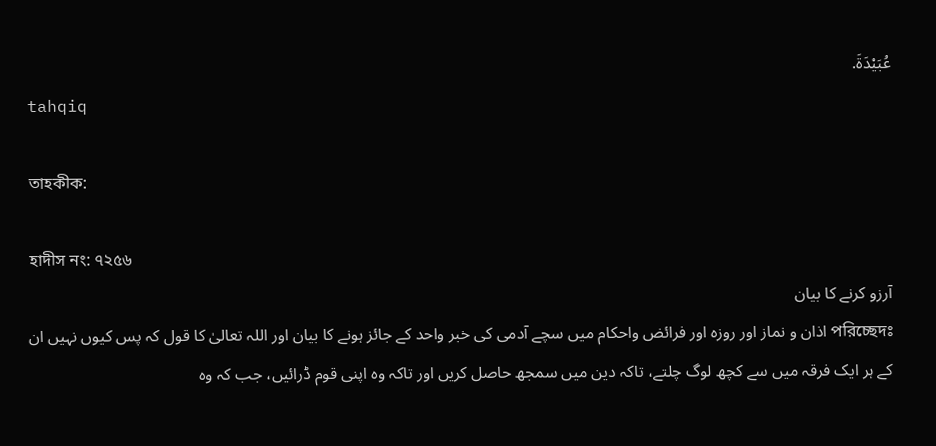عُبَيْدَةَ.
tahqiq

তাহকীক:

হাদীস নং: ৭২৫৬
آرزو کرنے کا بیان
পরিচ্ছেদঃ اذان و نماز اور روزہ اور فرائض واحکام میں سچے آدمی کی خبر واحد کے جائز ہونے کا بیان اور اللہ تعالیٰ کا قول کہ پس کیوں نہیں ان کے ہر ایک فرقہ میں سے کچھ لوگ چلتے، تاکہ دین میں سمجھ حاصل کریں اور تاکہ وہ اپنی قوم ڈرائیں، جب کہ وہ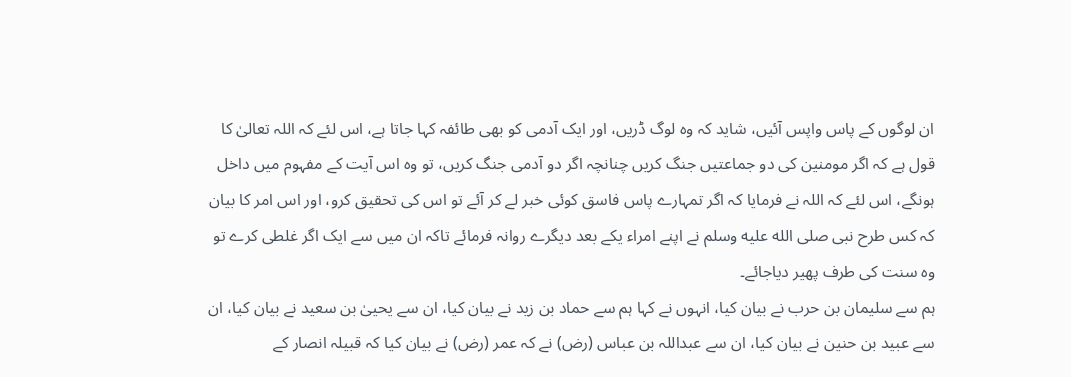ان لوگوں کے پاس واپس آئیں، شاید کہ وہ لوگ ڈریں، اور ایک آدمی کو بھی طائفہ کہا جاتا ہے، اس لئے کہ اللہ تعالیٰ کا قول ہے کہ اگر مومنین کی دو جماعتیں جنگ کریں چنانچہ اگر دو آدمی جنگ کریں، تو وہ اس آیت کے مفہوم میں داخل ہونگے، اس لئے کہ اللہ نے فرمایا کہ اگر تمہارے پاس فاسق کوئی خبر لے کر آئے تو اس کی تحقیق کرو، اور اس امر کا بیان کہ کس طرح نبی صلى الله عليه وسلم نے اپنے امراء یکے بعد دیگرے روانہ فرمائے تاکہ ان میں سے ایک اگر غلطی کرے تو وہ سنت کی طرف پھیر دیاجائے۔
ہم سے سلیمان بن حرب نے بیان کیا، انہوں نے کہا ہم سے حماد بن زید نے بیان کیا، ان سے یحییٰ بن سعید نے بیان کیا، ان سے عبید بن حنین نے بیان کیا، ان سے عبداللہ بن عباس (رض) نے کہ عمر (رض) نے بیان کیا کہ قبیلہ انصار کے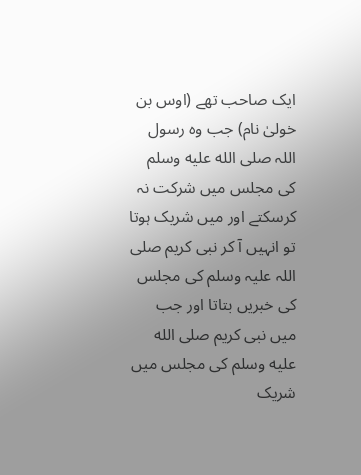ایک صاحب تھے (اوس بن خولیٰ نام) جب وہ رسول اللہ صلى الله عليه وسلم کی مجلس میں شرکت نہ کرسکتے اور میں شریک ہوتا تو انہیں آ کر نبی کریم صلی اللہ علیہ وسلم کی مجلس کی خبریں بتاتا اور جب میں نبی کریم صلى الله عليه وسلم کی مجلس میں شریک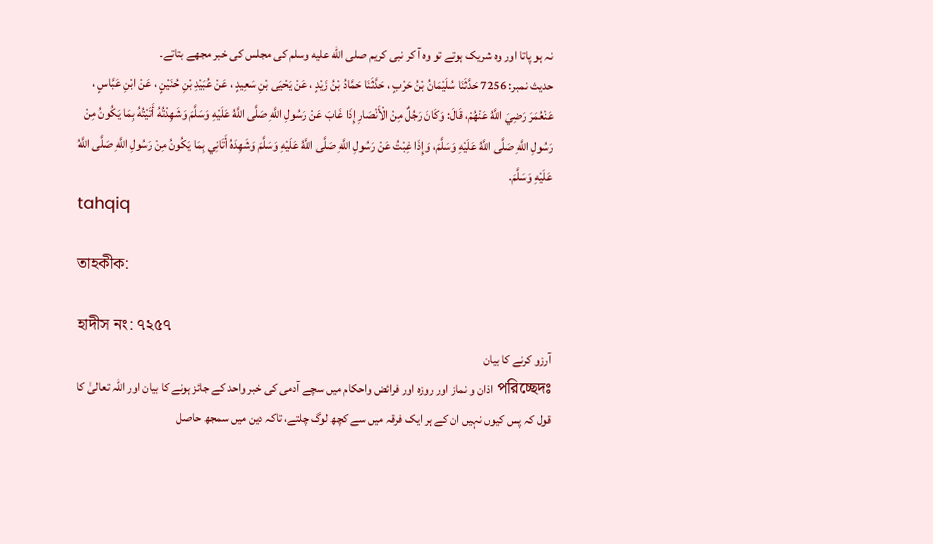نہ ہو پاتا اور وہ شریک ہوتے تو وہ آ کر نبی کریم صلى الله عليه وسلم کی مجلس کی خبر مجھے بتاتے۔
حدیث نمبر: 7256 حَدَّثَنَا سُلَيْمَانُ بْنُ حَرْبٍ ، حَدَّثَنَا حَمَّادُ بْنُ زَيْدٍ ، عَنْ يَحْيَى بْنِ سَعِيدٍ ، عَنْ عُبَيْدِ بْنِ حُنَيْنٍ ، عَنْ ابْنِ عَبَّاسٍ ، عَنْعُمَرَ رَضِيَ اللَّهُ عَنْهُمْ، قَالَ: وَكَانَ رَجُلٌ مِنْ الْأَنْصَارِ إِذَا غَابَ عَنْ رَسُولِ اللَّهِ صَلَّى اللَّهُ عَلَيْهِ وَسَلَّمَ وَشَهِدْتُهُ أَتَيْتُهُ بِمَا يَكُونُ مِنْ رَسُولِ اللَّهِ صَلَّى اللَّهُ عَلَيْهِ وَسَلَّمَ، وَإِذَا غِبْتُ عَنْ رَسُولِ اللَّهِ صَلَّى اللَّهُ عَلَيْهِ وَسَلَّمَ وَشَهِدَهُ أَتَانِي بِمَا يَكُونُ مِنْ رَسُولِ اللَّهِ صَلَّى اللَّهُ عَلَيْهِ وَسَلَّمَ.
tahqiq

তাহকীক:

হাদীস নং: ৭২৫৭
آرزو کرنے کا بیان
পরিচ্ছেদঃ اذان و نماز اور روزہ اور فرائض واحکام میں سچے آدمی کی خبر واحد کے جائز ہونے کا بیان اور اللہ تعالیٰ کا قول کہ پس کیوں نہیں ان کے ہر ایک فرقہ میں سے کچھ لوگ چلتے، تاکہ دین میں سمجھ حاصل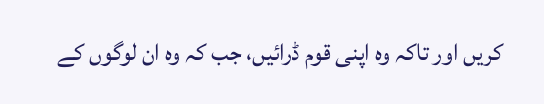کریں اور تاکہ وہ اپنی قوم ڈرائیں، جب کہ وہ ان لوگوں کے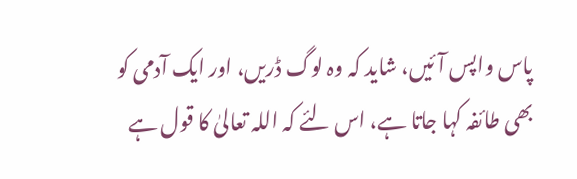پاس واپس آئیں، شاید کہ وہ لوگ ڈریں، اور ایک آدمی کو بھی طائفہ کہا جاتا ہے، اس لئے کہ اللہ تعالیٰ کا قول ہے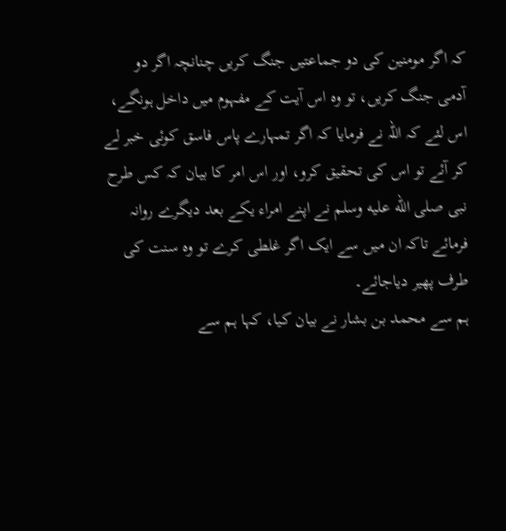کہ اگر مومنین کی دو جماعتیں جنگ کریں چنانچہ اگر دو آدمی جنگ کریں، تو وہ اس آیت کے مفہوم میں داخل ہونگے، اس لئے کہ اللہ نے فرمایا کہ اگر تمہارے پاس فاسق کوئی خبر لے کر آئے تو اس کی تحقیق کرو، اور اس امر کا بیان کہ کس طرح نبی صلى الله عليه وسلم نے اپنے امراء یکے بعد دیگرے روانہ فرمائے تاکہ ان میں سے ایک اگر غلطی کرے تو وہ سنت کی طرف پھیر دیاجائے۔
ہم سے محمد بن بشار نے بیان کیا، کہا ہم سے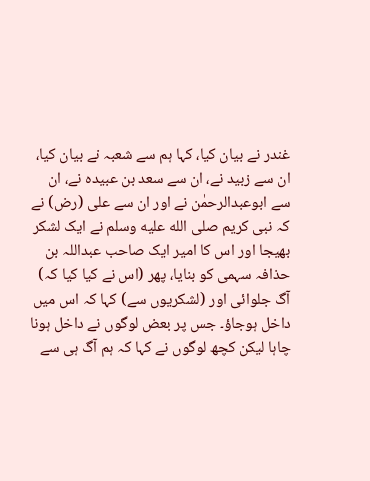غندر نے بیان کیا، کہا ہم سے شعبہ نے بیان کیا، ان سے زبید نے، ان سے سعد بن عبیدہ نے، ان سے ابوعبدالرحمٰن نے اور ان سے علی (رض) نے کہ نبی کریم صلى الله عليه وسلم نے ایک لشکر بھیجا اور اس کا امیر ایک صاحب عبداللہ بن حذافہ سہمی کو بنایا، پھر (اس نے کیا کیا کہ) آگ جلوائی اور (لشکریوں سے) کہا کہ اس میں داخل ہوجاؤ۔ جس پر بعض لوگوں نے داخل ہونا چاہا لیکن کچھ لوگوں نے کہا کہ ہم آگ ہی سے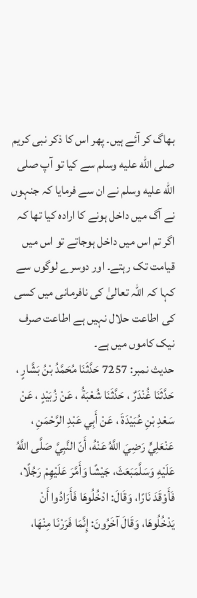بھاگ کر آئے ہیں۔ پھر اس کا ذکر نبی کریم صلى الله عليه وسلم سے کیا تو آپ صلى الله عليه وسلم نے ان سے فرمایا کہ جنہوں نے آگ میں داخل ہونے کا ارادہ کیا تھا کہ اگر تم اس میں داخل ہوجاتے تو اس میں قیامت تک رہتے۔ اور دوسرے لوگوں سے کہا کہ اللہ تعالیٰ کی نافرمانی میں کسی کی اطاعت حلال نہیں ہے اطاعت صرف نیک کاموں میں ہے۔
حدیث نمبر: 7257 حَدَّثَنَا مُحَمَّدُ بْنُ بَشَّارٍ ، حَدَّثَنَا غُنْدَرٌ ، حَدَّثَنَا شُعْبَةُ ، عَنْ زُبَيْدٍ ، عَنْ سَعْدِ بْنِ عُبَيْدَةَ ، عَنْ أَبِي عَبْدِ الرَّحْمَنِ ، عَنْعَلِيٍّ رَضِيَ اللَّهُ عَنْهُ، أَنّ النَّبِيَّ صَلَّى اللَّهُ عَلَيْهِ وَسَلَّمَبَعَثَ، جَيْشًا وَأَمَّرَ عَلَيْهِمْ رَجُلًا، فَأَوْقَدَ نَارًا، وَقَالَ: ادْخُلُوهَا فَأَرَادُوا أَنْ يَدْخُلُوهَا، وَقَالَ آخَرُونَ: إِنَّمَا فَرَرْنَا مِنْهَا،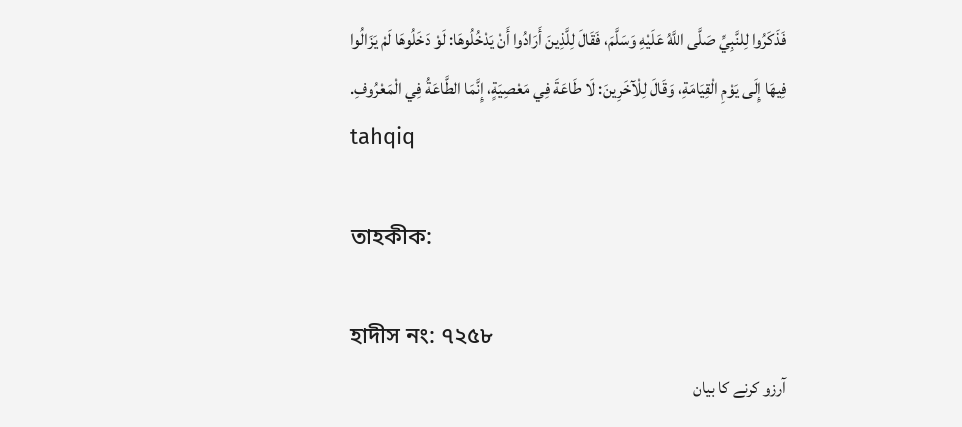فَذَكَرُوا لِلنَّبِيِّ صَلَّى اللَّهُ عَلَيْهِ وَسَلَّمَ، فَقَالَ لِلَّذِينَ أَرَادُوا أَنْ يَدْخُلُوهَا: لَوْ دَخَلُوهَا لَمْ يَزَالُوا فِيهَا إِلَى يَوْمِ الْقِيَامَةِ، وَقَالَ لِلْآخَرِينَ: لَا طَاعَةَ فِي مَعْصِيَةٍ، إِنَّمَا الطَّاعَةُ فِي الْمَعْرُوفِ.
tahqiq

তাহকীক:

হাদীস নং: ৭২৫৮
آرزو کرنے کا بیان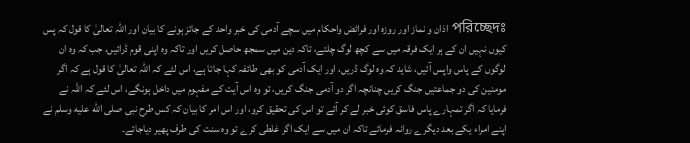পরিচ্ছেদঃ اذان و نماز اور روزہ اور فرائض واحکام میں سچے آدمی کی خبر واحد کے جائز ہونے کا بیان اور اللہ تعالیٰ کا قول کہ پس کیوں نہیں ان کے ہر ایک فرقہ میں سے کچھ لوگ چلتے، تاکہ دین میں سمجھ حاصل کریں اور تاکہ وہ اپنی قوم ڈرائیں، جب کہ وہ ان لوگوں کے پاس واپس آئیں، شاید کہ وہ لوگ ڈریں، اور ایک آدمی کو بھی طائفہ کہا جاتا ہے، اس لئے کہ اللہ تعالیٰ کا قول ہے کہ اگر مومنین کی دو جماعتیں جنگ کریں چنانچہ اگر دو آدمی جنگ کریں، تو وہ اس آیت کے مفہوم میں داخل ہونگے، اس لئے کہ اللہ نے فرمایا کہ اگر تمہارے پاس فاسق کوئی خبر لے کر آئے تو اس کی تحقیق کرو، اور اس امر کا بیان کہ کس طرح نبی صلى الله عليه وسلم نے اپنے امراء یکے بعد دیگرے روانہ فرمائے تاکہ ان میں سے ایک اگر غلطی کرے تو وہ سنت کی طرف پھیر دیاجائے۔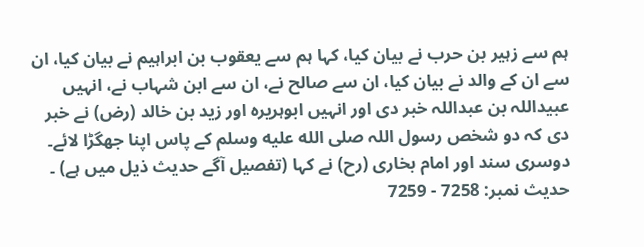ہم سے زہیر بن حرب نے بیان کیا، کہا ہم سے یعقوب بن ابراہیم نے بیان کیا، ان سے ان کے والد نے بیان کیا، ان سے صالح نے، ان سے ابن شہاب نے، انہیں عبیداللہ بن عبداللہ خبر دی اور انہیں ابوہریرہ اور زید بن خالد (رض) نے خبر دی کہ دو شخص رسول اللہ صلى الله عليه وسلم کے پاس اپنا جھگڑا لائے۔ دوسری سند اور امام بخاری (رح) نے کہا (تفصیل آگے حدیث ذیل میں ہے) ۔
حدیث نمبر: 7258 - 7259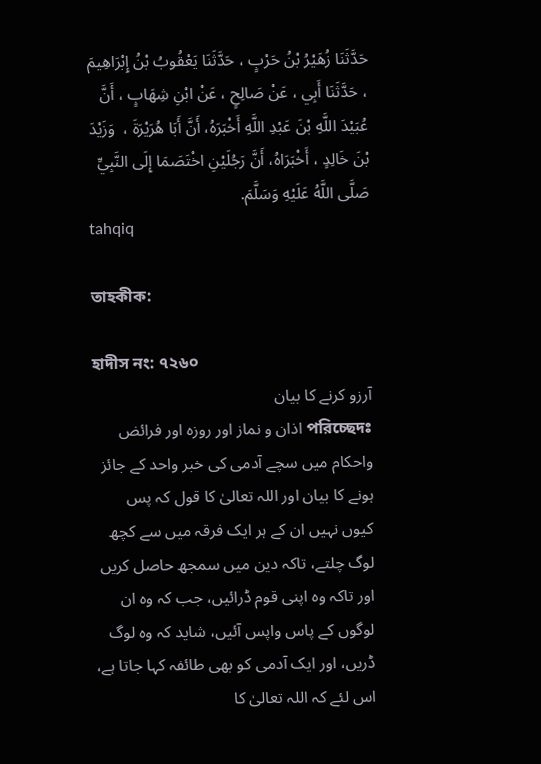حَدَّثَنَا زُهَيْرُ بْنُ حَرْبٍ ، حَدَّثَنَا يَعْقُوبُ بْنُ إِبْرَاهِيمَ ، حَدَّثَنَا أَبِي ، عَنْ صَالِحٍ ، عَنْ ابْنِ شِهَابٍ ، أَنَّ عُبَيْدَ اللَّهِ بْنَ عَبْدِ اللَّهِ أَخْبَرَهُ، أَنَّ أَبَا هُرَيْرَةَ ،  وَزَيْدَ بْنَ خَالِدٍ ، أَخْبَرَاهُ، أَنَّ رَجُلَيْنِ اخْتَصَمَا إِلَى النَّبِيِّ صَلَّى اللَّهُ عَلَيْهِ وَسَلَّمَ.
tahqiq

তাহকীক:

হাদীস নং: ৭২৬০
آرزو کرنے کا بیان
পরিচ্ছেদঃ اذان و نماز اور روزہ اور فرائض واحکام میں سچے آدمی کی خبر واحد کے جائز ہونے کا بیان اور اللہ تعالیٰ کا قول کہ پس کیوں نہیں ان کے ہر ایک فرقہ میں سے کچھ لوگ چلتے، تاکہ دین میں سمجھ حاصل کریں اور تاکہ وہ اپنی قوم ڈرائیں، جب کہ وہ ان لوگوں کے پاس واپس آئیں، شاید کہ وہ لوگ ڈریں، اور ایک آدمی کو بھی طائفہ کہا جاتا ہے، اس لئے کہ اللہ تعالیٰ کا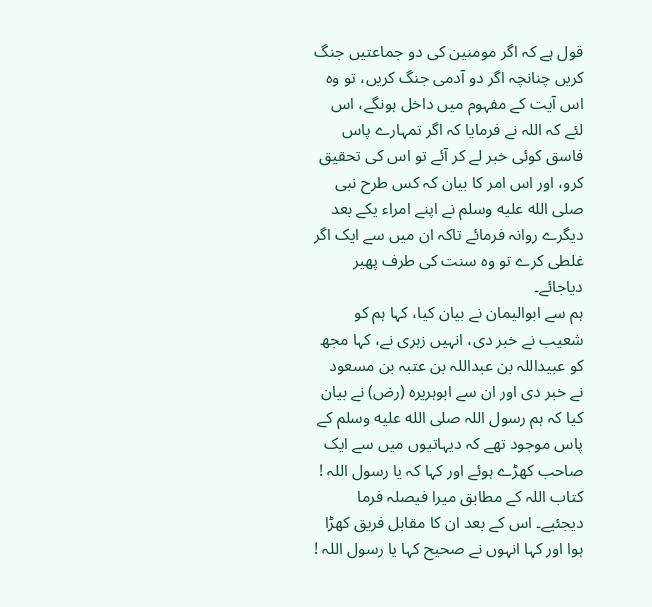قول ہے کہ اگر مومنین کی دو جماعتیں جنگ کریں چنانچہ اگر دو آدمی جنگ کریں، تو وہ اس آیت کے مفہوم میں داخل ہونگے، اس لئے کہ اللہ نے فرمایا کہ اگر تمہارے پاس فاسق کوئی خبر لے کر آئے تو اس کی تحقیق کرو، اور اس امر کا بیان کہ کس طرح نبی صلى الله عليه وسلم نے اپنے امراء یکے بعد دیگرے روانہ فرمائے تاکہ ان میں سے ایک اگر غلطی کرے تو وہ سنت کی طرف پھیر دیاجائے۔
ہم سے ابوالیمان نے بیان کیا، کہا ہم کو شعیب نے خبر دی، انہیں زہری نے، کہا مجھ کو عبیداللہ بن عبداللہ بن عتبہ بن مسعود نے خبر دی اور ان سے ابوہریرہ (رض) نے بیان کیا کہ ہم رسول اللہ صلى الله عليه وسلم کے پاس موجود تھے کہ دیہاتیوں میں سے ایک صاحب کھڑے ہوئے اور کہا کہ یا رسول اللہ ! کتاب اللہ کے مطابق میرا فیصلہ فرما دیجئیے۔ اس کے بعد ان کا مقابل فریق کھڑا ہوا اور کہا انہوں نے صحیح کہا یا رسول اللہ !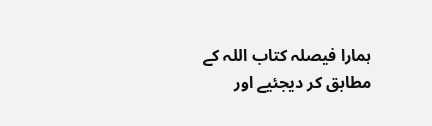ہمارا فیصلہ کتاب اللہ کے مطابق کر دیجئیے اور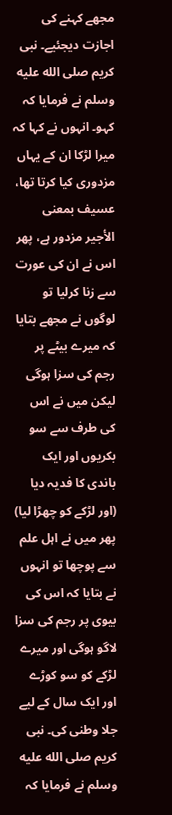مجھے کہنے کی اجازت دیجئیے۔ نبی کریم صلى الله عليه وسلم نے فرمایا کہ کہو۔ انہوں نے کہا کہ میرا لڑکا ان کے یہاں مزدوری کیا کرتا تھا، عسيف بمعنی الأجير مزدور ہے، پھر اس نے ان کی عورت سے زنا کرلیا تو لوگوں نے مجھے بتایا کہ میرے بیٹے پر رجم کی سزا ہوگی لیکن میں نے اس کی طرف سے سو بکریوں اور ایک باندی کا فدیہ دیا (اور لڑکے کو چھڑا لیا) پھر میں نے اہل علم سے پوچھا تو انہوں نے بتایا کہ اس کی بیوی پر رجم کی سزا لاگو ہوگی اور میرے لڑکے کو سو کوڑے اور ایک سال کے لیے جلا وطنی کی۔ نبی کریم صلى الله عليه وسلم نے فرمایا کہ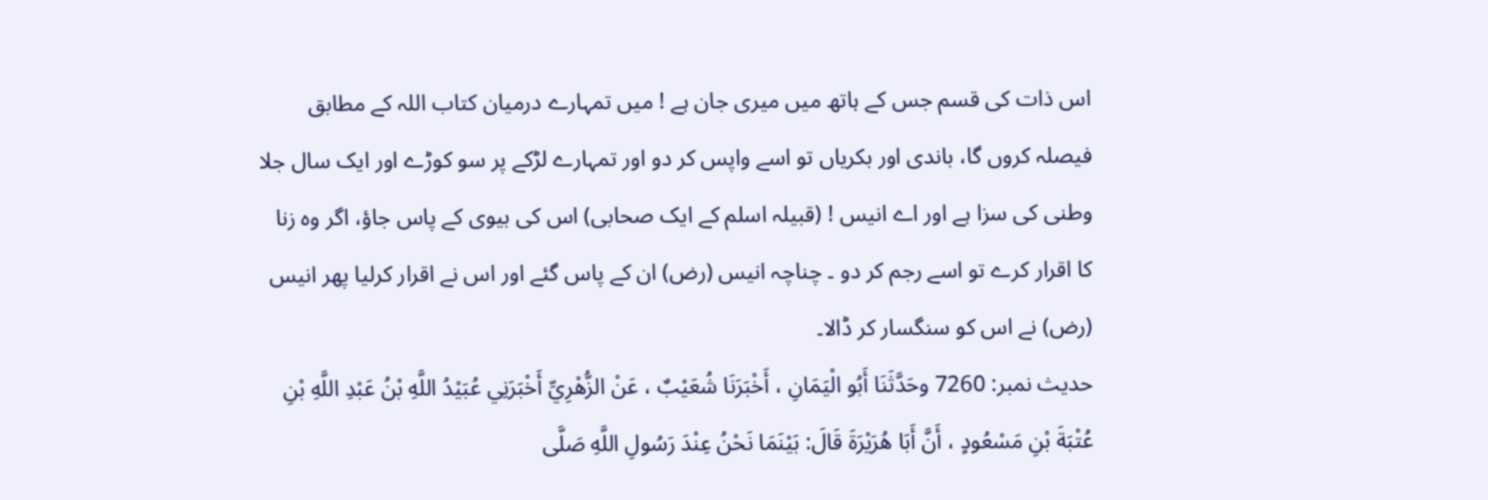اس ذات کی قسم جس کے ہاتھ میں میری جان ہے ! میں تمہارے درمیان کتاب اللہ کے مطابق فیصلہ کروں گا، باندی اور بکریاں تو اسے واپس کر دو اور تمہارے لڑکے پر سو کوڑے اور ایک سال جلا وطنی کی سزا ہے اور اے انیس ! (قبیلہ اسلم کے ایک صحابی) اس کی بیوی کے پاس جاؤ، اگر وہ زنا کا اقرار کرے تو اسے رجم کر دو ۔ چناچہ انیس (رض) ان کے پاس گئے اور اس نے اقرار کرلیا پھر انیس (رض) نے اس کو سنگسار کر ڈالا۔
حدیث نمبر: 7260 وحَدَّثَنَا أَبُو الْيَمَانِ ، أَخْبَرَنَا شُعَيْبٌ ، عَنْ الزُّهْرِيِّ أَخْبَرَنِي عُبَيْدُ اللَّهِ بْنُ عَبْدِ اللَّهِ بْنِ عُتْبَةَ بْنِ مَسْعُودٍ ، أَنَّ أَبَا هُرَيْرَةَ قَالَ: بَيْنَمَا نَحْنُ عِنْدَ رَسُولِ اللَّهِ صَلَّى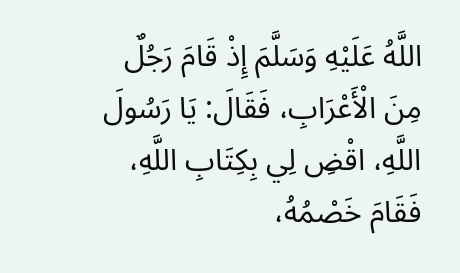اللَّهُ عَلَيْهِ وَسَلَّمَ إِذْ قَامَ رَجُلٌ مِنَ الْأَعْرَابِ، فَقَالَ: يَا رَسُولَ اللَّهِ، اقْضِ لِي بِكِتَابِ اللَّهِ، فَقَامَ خَصْمُهُ،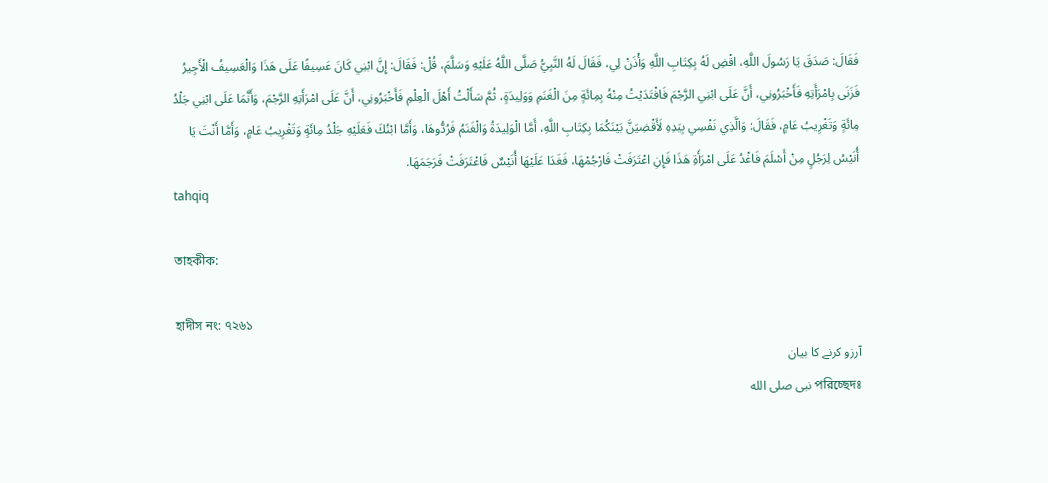فَقَالَ: صَدَقَ يَا رَسُولَ اللَّهِ، اقْضِ لَهُ بِكِتَابِ اللَّهِ وَأْذَنْ لِي، فَقَالَ لَهُ النَّبِيُّ صَلَّى اللَّهُ عَلَيْهِ وَسَلَّمَ، قُلْ: فَقَالَ: إِنَّ ابْنِي كَانَ عَسِيفًا عَلَى هَذَا وَالْعَسِيفُ الْأَجِيرُ فَزَنَى بِامْرَأَتِهِ فَأَخْبَرُونِي، أَنَّ عَلَى ابْنِي الرَّجْمَ فَافْتَدَيْتُ مِنْهُ بِمِائَةٍ مِنَ الْغَنَمِ وَوَلِيدَةٍ، ثُمَّ سَأَلْتُ أَهْلَ الْعِلْمِ فَأَخْبَرُونِي، أَنَّ عَلَى امْرَأَتِهِ الرَّجْمَ، وَأَنَّمَا عَلَى ابْنِي جَلْدُ مِائَةٍ وَتَغْرِيبُ عَامٍ، فَقَالَ: وَالَّذِي نَفْسِي بِيَدِهِ لَأَقْضِيَنَّ بَيْنَكُمَا بِكِتَابِ اللَّهِ، أَمَّا الْوَلِيدَةُ وَالْغَنَمُ فَرُدُّوهَا، وَأَمَّا ابْنُكَ فَعَلَيْهِ جَلْدُ مِائَةٍ وَتَغْرِيبُ عَامٍ، وَأَمَّا أَنْتَ يَا أُنَيْسُ لِرَجُلٍ مِنْ أَسْلَمَ فَاغْدُ عَلَى امْرَأَةِ هَذَا فَإِنِ اعْتَرَفَتْ فَارْجُمْهَا، فَغَدَا عَلَيْهَا أُنَيْسٌ فَاعْتَرَفَتْ فَرَجَمَهَا.
tahqiq

তাহকীক:

হাদীস নং: ৭২৬১
آرزو کرنے کا بیان
পরিচ্ছেদঃ نبی صلى الله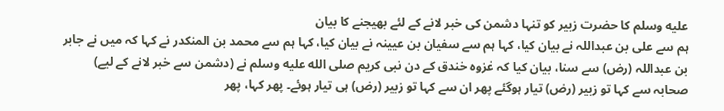عليه وسلم کا حضرت زبیر کو تنہا دشمن کی خبر لانے کے لئے بھیجنے کا بیان
ہم سے علی بن عبداللہ نے بیان کیا، کہا ہم سے سفیان بن عیینہ نے بیان کیا، کہا ہم سے محمد بن المنکدر نے کہا کہ میں نے جابر بن عبداللہ (رض) سے سنا، بیان کیا کہ غزوہ خندق کے دن نبی کریم صلى الله عليه وسلم نے (دشمن سے خبر لانے کے لیے) صحابہ سے کہا تو زبیر (رض) تیار ہوگئے پھر ان سے کہا تو زبیر (رض) ہی تیار ہوئے۔ پھر کہا، پھر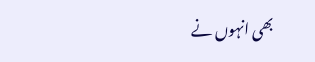بھی انہوں نے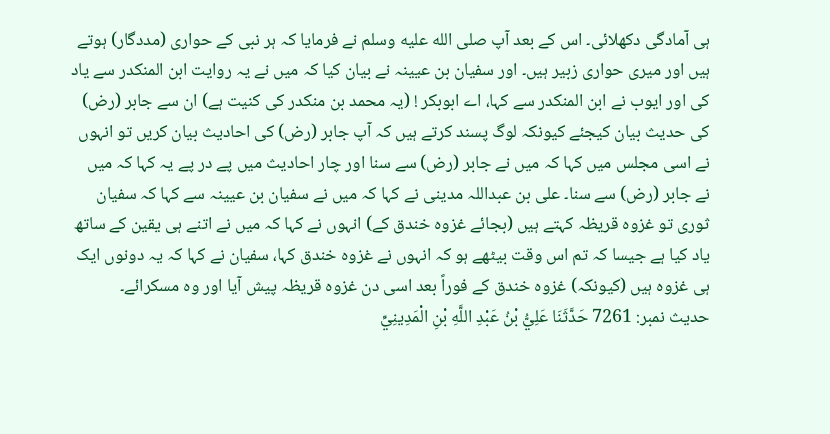ہی آمادگی دکھلائی۔ اس کے بعد آپ صلى الله عليه وسلم نے فرمایا کہ ہر نبی کے حواری (مددگار) ہوتے ہیں اور میری حواری زبیر ہیں۔ اور سفیان بن عیینہ نے بیان کیا کہ میں نے یہ روایت ابن المنکدر سے یاد کی اور ایوب نے ابن المنکدر سے کہا، اے ابوبکر ! (یہ محمد بن منکدر کی کنیت ہے) ان سے جابر (رض) کی حدیث بیان کیجئے کیونکہ لوگ پسند کرتے ہیں کہ آپ جابر (رض) کی احادیث بیان کریں تو انہوں نے اسی مجلس میں کہا کہ میں نے جابر (رض) سے سنا اور چار احادیث میں پے در پے یہ کہا کہ میں نے جابر (رض) سے سنا۔ علی بن عبداللہ مدینی نے کہا کہ میں نے سفیان بن عیینہ سے کہا کہ سفیان ثوری تو غزوہ قریظہ کہتے ہیں (بجائے غزوہ خندق کے) انہوں نے کہا کہ میں نے اتنے ہی یقین کے ساتھ یاد کیا ہے جیسا کہ تم اس وقت بیٹھے ہو کہ انہوں نے غزوہ خندق کہا، سفیان نے کہا کہ یہ دونوں ایک ہی غزوہ ہیں (کیونکہ) غزوہ خندق کے فوراً بعد اسی دن غزوہ قریظہ پیش آیا اور وہ مسکرائے۔
حدیث نمبر: 7261 حَدَّثَنَا عَلِيُّ بْنُ عَبْدِ اللَّهِ بْنِ الْمَدِينِيِّ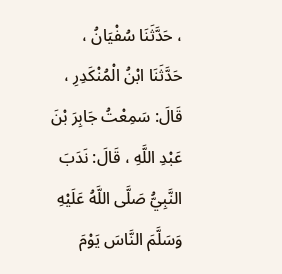، حَدَّثَنَا سُفْيَانُ ، حَدَّثَنَا ابْنُ الْمُنْكَدِرِ ، قَالَ: سَمِعْتُ جَابِرَ بْنَ عَبْدِ اللَّهِ ، قَالَ: نَدَبَ النَّبِيُّ صَلَّى اللَّهُ عَلَيْهِ وَسَلَّمَ النَّاسَ يَوْمَ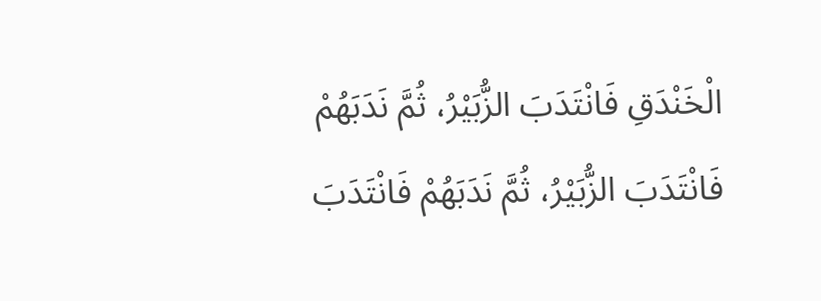الْخَنْدَقِ فَانْتَدَبَ الزُّبَيْرُ، ثُمَّ نَدَبَهُمْ فَانْتَدَبَ الزُّبَيْرُ، ثُمَّ نَدَبَهُمْ فَانْتَدَبَ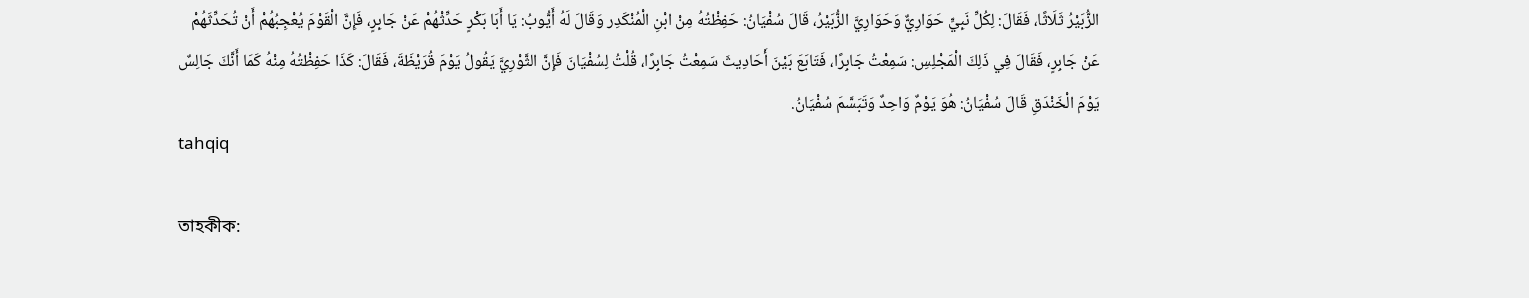الزُّبَيْرُ ثَلَاثًا، فَقَالَ: لِكُلِّ نَبِيٍّ حَوَارِيٌّ وَحَوَارِيَّ الزُّبَيْرُ، قَالَ سُفْيَانُ: حَفِظْتُهُ مِنْ ابْنِ الْمُنْكَدِر وَقَالَ لَهُ أَيُّوبُ: يَا أَبَا بَكْرٍ حَدِّثْهُمْ عَنْ جَابِرٍ، فَإِنَّ الْقَوْمَ يُعْجِبُهُمْ أَنْ تُحَدِّثَهُمْ عَنْ جَابِرٍ، فَقَالَ فِي ذَلِكَ الْمَجْلِسِ: سَمِعْتُ جَابِرًا، فَتَابَعَ بَيْنَ أَحَادِيثَ سَمِعْتُ جَابِرًا، قُلْتُ لِسُفْيَانَ فَإِنَّ الثَّوْرِيَّ يَقُولُ يَوْمَ قُرَيْظَةَ، فَقَالَ: كَذَا حَفِظْتُهُ مِنْهُ كَمَا أَنَّكَ جَالِسٌ يَوْمَ الْخَنْدَقِ قَالَ سُفْيَانُ: هُوَ يَوْمٌ وَاحِدٌ وَتَبَسَّمَ سُفْيَانُ.
tahqiq

তাহকীক: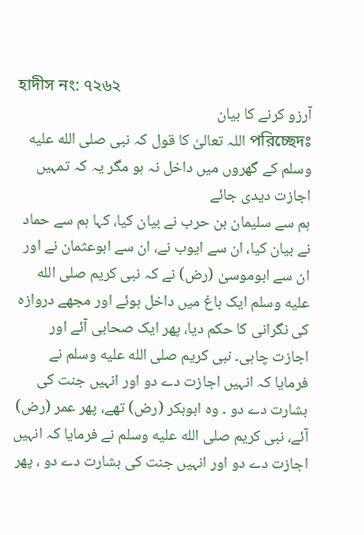হাদীস নং: ৭২৬২
آرزو کرنے کا بیان
পরিচ্ছেদঃ اللہ تعالیٰ کا قول کہ نبی صلى الله عليه وسلم کے گھروں میں داخل نہ ہو مگر یہ کہ تمہیں اجازت دیدی جائے
ہم سے سلیمان بن حرب نے بیان کیا، کہا ہم سے حماد نے بیان کیا، ان سے ایوب نے، ان سے ابوعثمان نے اور ان سے ابوموسیٰ (رض) نے کہ نبی کریم صلى الله عليه وسلم ایک باغ میں داخل ہوئے اور مجھے دروازہ کی نگرانی کا حکم دیا، پھر ایک صحابی آئے اور اجازت چاہی۔ نبی کریم صلى الله عليه وسلم نے فرمایا کہ انہیں اجازت دے دو اور انہیں جنت کی بشارت دے دو ۔ وہ ابوبکر (رض) تھے، پھر عمر (رض) آئے، نبی کریم صلى الله عليه وسلم نے فرمایا کہ انہیں اجازت دے دو اور انہیں جنت کی بشارت دے دو ، پھر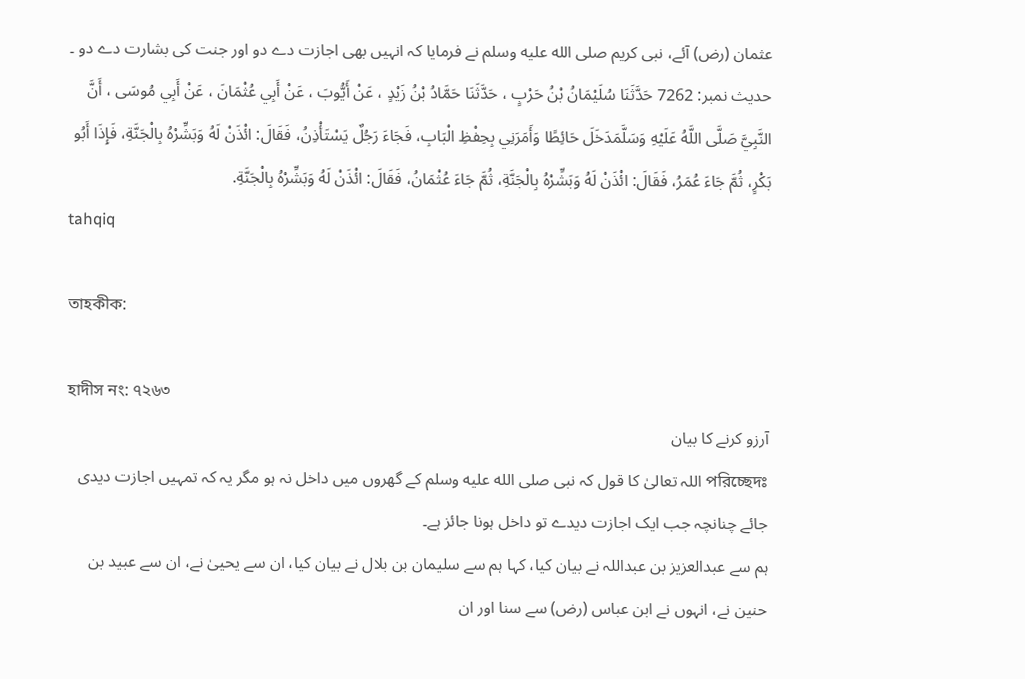عثمان (رض) آئے، نبی کریم صلى الله عليه وسلم نے فرمایا کہ انہیں بھی اجازت دے دو اور جنت کی بشارت دے دو ۔
حدیث نمبر: 7262 حَدَّثَنَا سُلَيْمَانُ بْنُ حَرْبٍ ، حَدَّثَنَا حَمَّادُ بْنُ زَيْدٍ ، عَنْ أَيُّوبَ ، عَنْ أَبِي عُثْمَانَ ، عَنْ أَبِي مُوسَى ، أَنَّ النَّبِيَّ صَلَّى اللَّهُ عَلَيْهِ وَسَلَّمَدَخَلَ حَائِطًا وَأَمَرَنِي بِحِفْظِ الْبَابِ، فَجَاءَ رَجُلٌ يَسْتَأْذِنُ، فَقَالَ: ائْذَنْ لَهُ وَبَشِّرْهُ بِالْجَنَّةِ، فَإِذَا أَبُو بَكْرٍ، ثُمَّ جَاءَ عُمَرُ، فَقَالَ: ائْذَنْ لَهُ وَبَشِّرْهُ بِالْجَنَّةِ، ثُمَّ جَاءَ عُثْمَانُ، فَقَالَ: ائْذَنْ لَهُ وَبَشِّرْهُ بِالْجَنَّةِ.
tahqiq

তাহকীক:

হাদীস নং: ৭২৬৩
آرزو کرنے کا بیان
পরিচ্ছেদঃ اللہ تعالیٰ کا قول کہ نبی صلى الله عليه وسلم کے گھروں میں داخل نہ ہو مگر یہ کہ تمہیں اجازت دیدی جائے چنانچہ جب ایک اجازت دیدے تو داخل ہونا جائز ہے۔
ہم سے عبدالعزیز بن عبداللہ نے بیان کیا، کہا ہم سے سلیمان بن بلال نے بیان کیا، ان سے یحییٰ نے، ان سے عبید بن حنین نے، انہوں نے ابن عباس (رض) سے سنا اور ان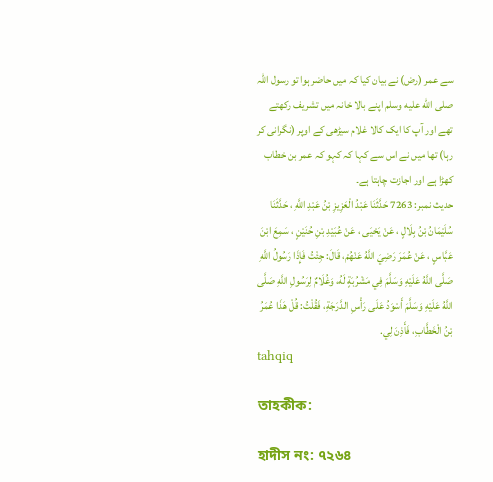سے عمر (رض) نے بیان کیا کہ میں حاضر ہوا تو رسول اللہ صلى الله عليه وسلم اپنے بالا خانہ میں تشریف رکھتے تھے اور آپ کا ایک کالا غلام سیڑھی کے اوپر (نگرانی کر رہا) تھا میں نے اس سے کہا کہ کہو کہ عمر بن خطاب کھڑا ہے اور اجازت چاہتا ہے۔
حدیث نمبر: 7263 حَدَّثَنَا عَبْدُ الْعَزِيزِ بْنُ عَبْدِ اللَّهِ ، حَدَّثَنَا سُلَيْمَانُ بْنُ بِلَالٍ ، عَنْ يَحْيَى ، عَنْ عُبَيْدِ بْنِ حُنَيْنٍ ، سَمِعَ ابْنَ عَبَّاسٍ ، عَنْ عُمَرَ رَضِيَ اللَّهُ عَنْهُمْ، قَالَ: جِئْتُ فَإِذَا رَسُولُ اللَّهِ صَلَّى اللَّهُ عَلَيْهِ وَسَلَّمَ فِي مَشْرُبَةٍ لَهُ، وَغُلَامٌ لِرَسُولِ اللَّهِ صَلَّى اللَّهُ عَلَيْهِ وَسَلَّمَ أَسْوَدُ عَلَى رَأْسِ الدَّرَجَةِ، فَقُلْتُ: قُلْ هَذَا عُمَرُ بْنُ الْخَطَّابِ، فَأَذِنَ لِي.
tahqiq

তাহকীক:

হাদীস নং: ৭২৬৪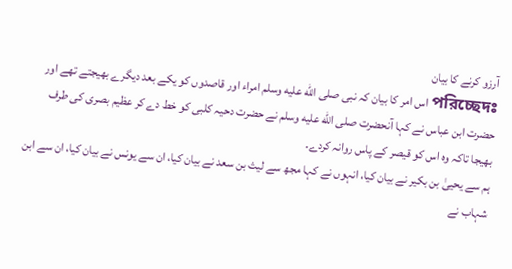آرزو کرنے کا بیان
পরিচ্ছেদঃ اس امر کا بیان کہ نبی صلى الله عليه وسلم امراء اور قاصدوں کو یکے بعد دیگرے بھیجتے تھے اور حضرت ابن عباس نے کہا آنحضرت صلى الله عليه وسلم نے حضرت دحیہ کلبی کو خط دے کر عظیم بصری کی طرف بھیجا تاکہ وہ اس کو قیصر کے پاس روانہ کردے۔
ہم سے یحییٰ بن بکیر نے بیان کیا، انہوں نے کہا مجھ سے لیث بن سعد نے بیان کیا، ان سے یونس نے بیان کیا، ان سے ابن شہاب نے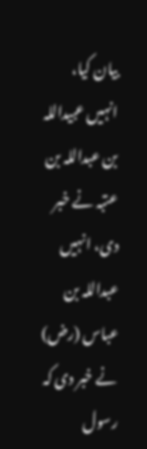بیان کیا، انہیں عبیداللہ بن عبداللہ بن عتبہ نے خبر دی، انہیں عبداللہ بن عباس (رض) نے خبر دی کہ رسول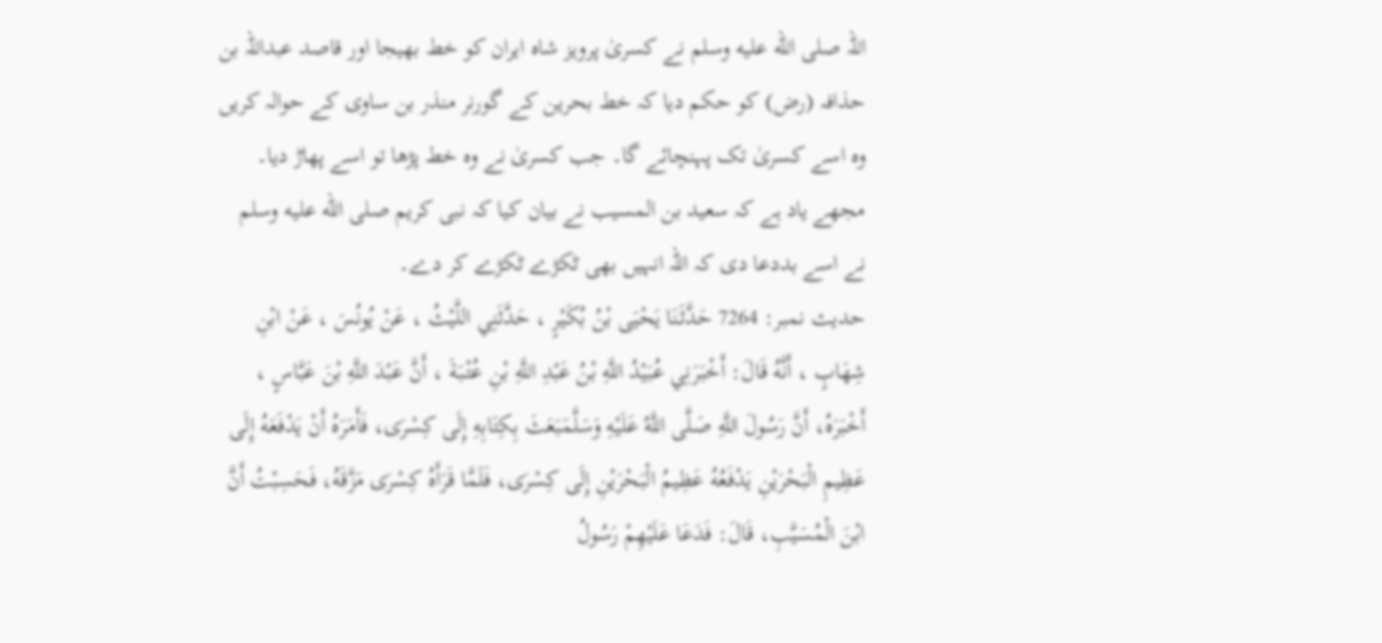اللہ صلى الله عليه وسلم نے کسریٰ پرویز شاہ ایران کو خط بھیجا اور قاصد عبداللہ بن حذافہ (رض) کو حکم دیا کہ خط بحرین کے گورنر منذر بن ساوی کے حوالہ کریں وہ اسے کسریٰ تک پہنچائے گا۔ جب کسریٰ نے وہ خط پڑھا تو اسے پھاڑ دیا۔ مجھے یاد ہے کہ سعید بن المسیب نے بیان کیا کہ نبی کریم صلى الله عليه وسلم نے اسے بددعا دی کہ اللہ انہیں بھی ٹکڑے ٹکڑے کر دے۔
حدیث نمبر: 7264 حَدَّثَنَا يَحْيَى بْنُ بُكَيْرٍ ، حَدَّثَنِي اللَّيْثُ ، عَنْ يُونُسَ ، عَنْ ابْنِ شِهَابٍ ، أَنَّهُ قَالَ: أَخْبَرَنِي عُبَيْدُ اللَّهِ بْنُ عَبْدِ اللَّهِ بْنِ عُتْبَةَ ، أَنَّ عَبْدَ اللَّهِ بْنَ عَبَّاسٍ ، أَخْبَرَهُ، أَنَّ رَسُولَ اللَّهِ صَلَّى اللَّهُ عَلَيْهِ وَسَلَّمَبَعَثَ بِكِتَابِهِ إِلَى كِسْرَى، فَأَمَرَهُ أَنْ يَدْفَعَهُ إِلَى عَظِيمِ الْبَحْرَيْنِ يَدْفَعُهُ عَظِيمُ الْبَحْرَيْنِ إِلَى كِسْرَى، فَلَمَّا قَرَأَهُ كِسْرَى مَزَّقَهُ، فَحَسِبْتُ أَنَّ ابْنَ الْمُسَيَّبِ، قَالَ: فَدَعَا عَلَيْهِمْ رَسُولُ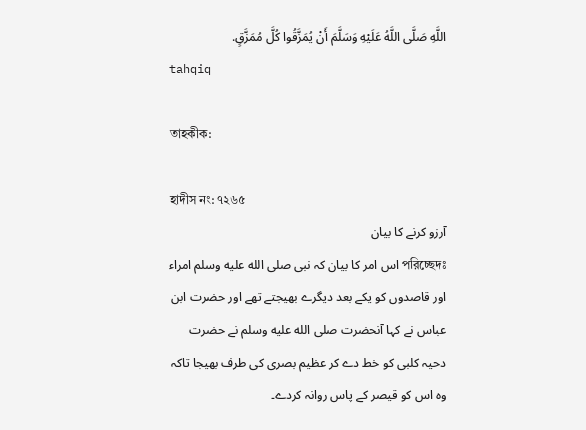اللَّهِ صَلَّى اللَّهُ عَلَيْهِ وَسَلَّمَ أَنْ يُمَزَّقُوا كُلَّ مُمَزَّقٍ.
tahqiq

তাহকীক:

হাদীস নং: ৭২৬৫
آرزو کرنے کا بیان
পরিচ্ছেদঃ اس امر کا بیان کہ نبی صلى الله عليه وسلم امراء اور قاصدوں کو یکے بعد دیگرے بھیجتے تھے اور حضرت ابن عباس نے کہا آنحضرت صلى الله عليه وسلم نے حضرت دحیہ کلبی کو خط دے کر عظیم بصری کی طرف بھیجا تاکہ وہ اس کو قیصر کے پاس روانہ کردے۔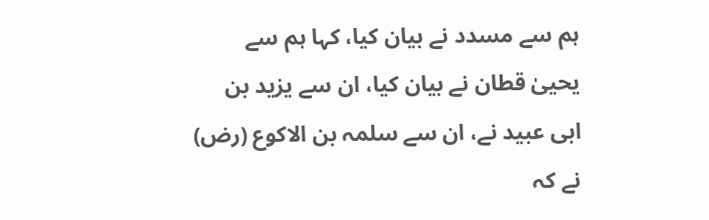ہم سے مسدد نے بیان کیا، کہا ہم سے یحییٰ قطان نے بیان کیا، ان سے یزید بن ابی عبید نے، ان سے سلمہ بن الاکوع (رض) نے کہ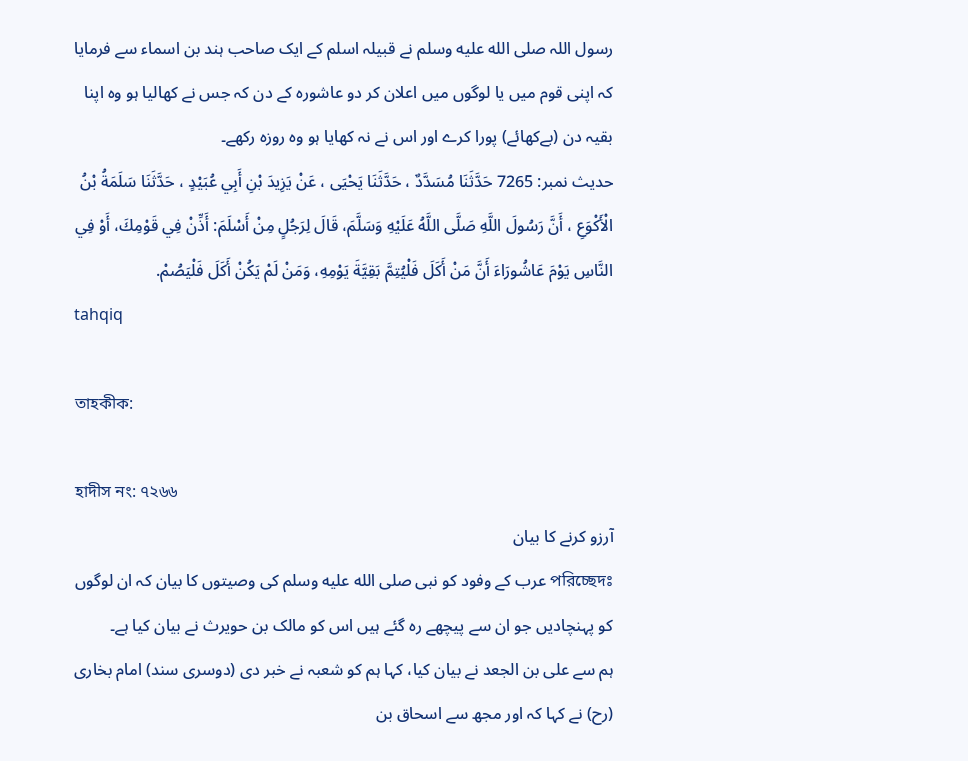رسول اللہ صلى الله عليه وسلم نے قبیلہ اسلم کے ایک صاحب ہند بن اسماء سے فرمایا کہ اپنی قوم میں یا لوگوں میں اعلان کر دو عاشورہ کے دن کہ جس نے کھالیا ہو وہ اپنا بقیہ دن (بےکھائے) پورا کرے اور اس نے نہ کھایا ہو وہ روزہ رکھے۔
حدیث نمبر: 7265 حَدَّثَنَا مُسَدَّدٌ ، حَدَّثَنَا يَحْيَى ، عَنْ يَزِيدَ بْنِ أَبِي عُبَيْدٍ ، حَدَّثَنَا سَلَمَةُ بْنُ الْأَكْوَعِ ، أَنَّ رَسُولَ اللَّهِ صَلَّى اللَّهُ عَلَيْهِ وَسَلَّمَ، قَالَ لِرَجُلٍ مِنْ أَسْلَمَ: أَذِّنْ فِي قَوْمِكَ، أَوْ فِي النَّاسِ يَوْمَ عَاشُورَاءَ أَنَّ مَنْ أَكَلَ فَلْيُتِمَّ بَقِيَّةَ يَوْمِهِ، وَمَنْ لَمْ يَكُنْ أَكَلَ فَلْيَصُمْ.
tahqiq

তাহকীক:

হাদীস নং: ৭২৬৬
آرزو کرنے کا بیان
পরিচ্ছেদঃ عرب کے وفود کو نبی صلى الله عليه وسلم کی وصیتوں کا بیان کہ ان لوگوں کو پہنچادیں جو ان سے پیچھے رہ گئے ہیں اس کو مالک بن حویرث نے بیان کیا ہے۔
ہم سے علی بن الجعد نے بیان کیا، کہا ہم کو شعبہ نے خبر دی (دوسری سند) امام بخاری (رح) نے کہا کہ اور مجھ سے اسحاق بن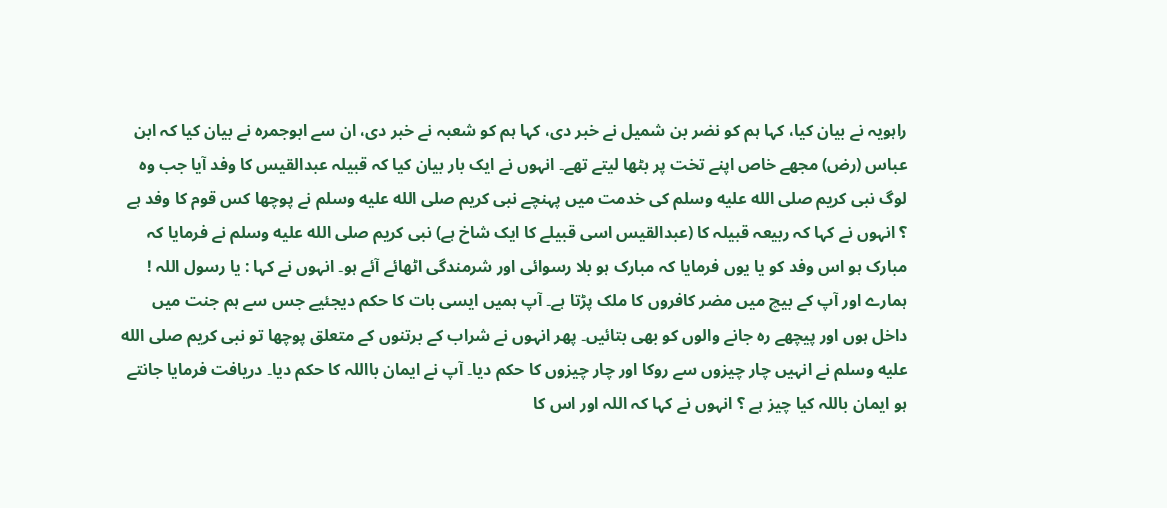راہویہ نے بیان کیا، کہا ہم کو نضر بن شمیل نے خبر دی، کہا ہم کو شعبہ نے خبر دی، ان سے ابوجمرہ نے بیان کیا کہ ابن عباس (رض) مجھے خاص اپنے تخت پر بٹھا لیتے تھے۔ انہوں نے ایک بار بیان کیا کہ قبیلہ عبدالقیس کا وفد آیا جب وہ لوگ نبی کریم صلى الله عليه وسلم کی خدمت میں پہنچے نبی کریم صلى الله عليه وسلم نے پوچھا کس قوم کا وفد ہے ؟ انہوں نے کہا کہ ربیعہ قبیلہ کا (عبدالقیس اسی قبیلے کا ایک شاخ ہے) نبی کریم صلى الله عليه وسلم نے فرمایا کہ مبارک ہو اس وفد کو یا یوں فرمایا کہ مبارک ہو بلا رسوائی اور شرمندگی اٹھائے آئے ہو۔ انہوں نے کہا : یا رسول اللہ ! ہمارے اور آپ کے بیچ میں مضر کافروں کا ملک پڑتا ہے۔ آپ ہمیں ایسی بات کا حکم دیجئیے جس سے ہم جنت میں داخل ہوں اور پیچھے رہ جانے والوں کو بھی بتائیں۔ پھر انہوں نے شراب کے برتنوں کے متعلق پوچھا تو نبی کریم صلى الله عليه وسلم نے انہیں چار چیزوں سے روکا اور چار چیزوں کا حکم دیا۔ آپ نے ایمان بااللہ کا حکم دیا۔ دریافت فرمایا جانتے ہو ایمان باللہ کیا چیز ہے ؟ انہوں نے کہا کہ اللہ اور اس کا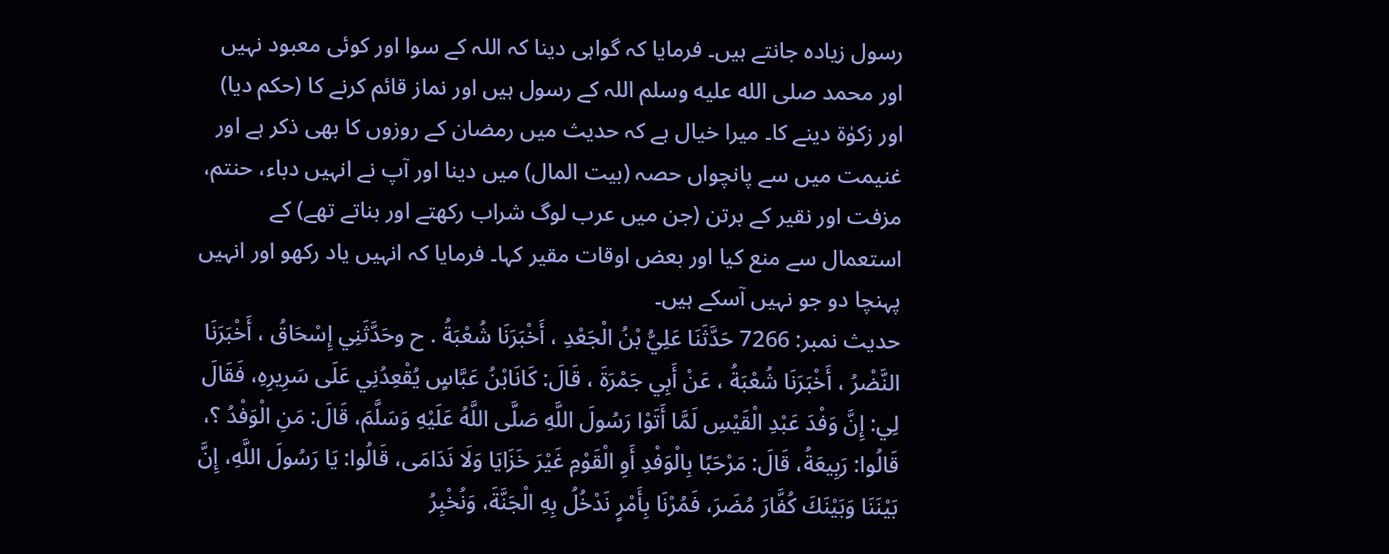رسول زیادہ جانتے ہیں۔ فرمایا کہ گواہی دینا کہ اللہ کے سوا اور کوئی معبود نہیں اور محمد صلى الله عليه وسلم اللہ کے رسول ہیں اور نماز قائم کرنے کا (حکم دیا) اور زکوٰۃ دینے کا۔ میرا خیال ہے کہ حدیث میں رمضان کے روزوں کا بھی ذکر ہے اور غنیمت میں سے پانچواں حصہ (بیت المال) میں دینا اور آپ نے انہیں دباء، حنتم، مزفت اور نقیر کے برتن (جن میں عرب لوگ شراب رکھتے اور بناتے تھے) کے استعمال سے منع کیا اور بعض اوقات مقیر کہا۔ فرمایا کہ انہیں یاد رکھو اور انہیں پہنچا دو جو نہیں آسکے ہیں۔
حدیث نمبر: 7266 حَدَّثَنَا عَلِيُّ بْنُ الْجَعْدِ ، أَخْبَرَنَا شُعْبَةُ . ح وحَدَّثَنِي إِسْحَاقُ ، أَخْبَرَنَا النَّضْرُ ، أَخْبَرَنَا شُعْبَةُ ، عَنْ أَبِي جَمْرَةَ ، قَالَ: كَانَابْنُ عَبَّاسٍ يُقْعِدُنِي عَلَى سَرِيرِهِ، فَقَالَ لِي: إِنَّ وَفْدَ عَبْدِ الْقَيْسِ لَمَّا أَتَوْا رَسُولَ اللَّهِ صَلَّى اللَّهُ عَلَيْهِ وَسَلَّمَ، قَالَ: مَنِ الْوَفْدُ ؟، قَالُوا: رَبِيعَةُ، قَالَ: مَرْحَبًا بِالْوَفْدِ أَوِ الْقَوْمِ غَيْرَ خَزَايَا وَلَا نَدَامَى، قَالُوا: يَا رَسُولَ اللَّهِ، إِنَّ بَيْنَنَا وَبَيْنَكَ كُفَّارَ مُضَرَ، فَمُرْنَا بِأَمْرٍ نَدْخُلُ بِهِ الْجَنَّةَ، وَنُخْبِرُ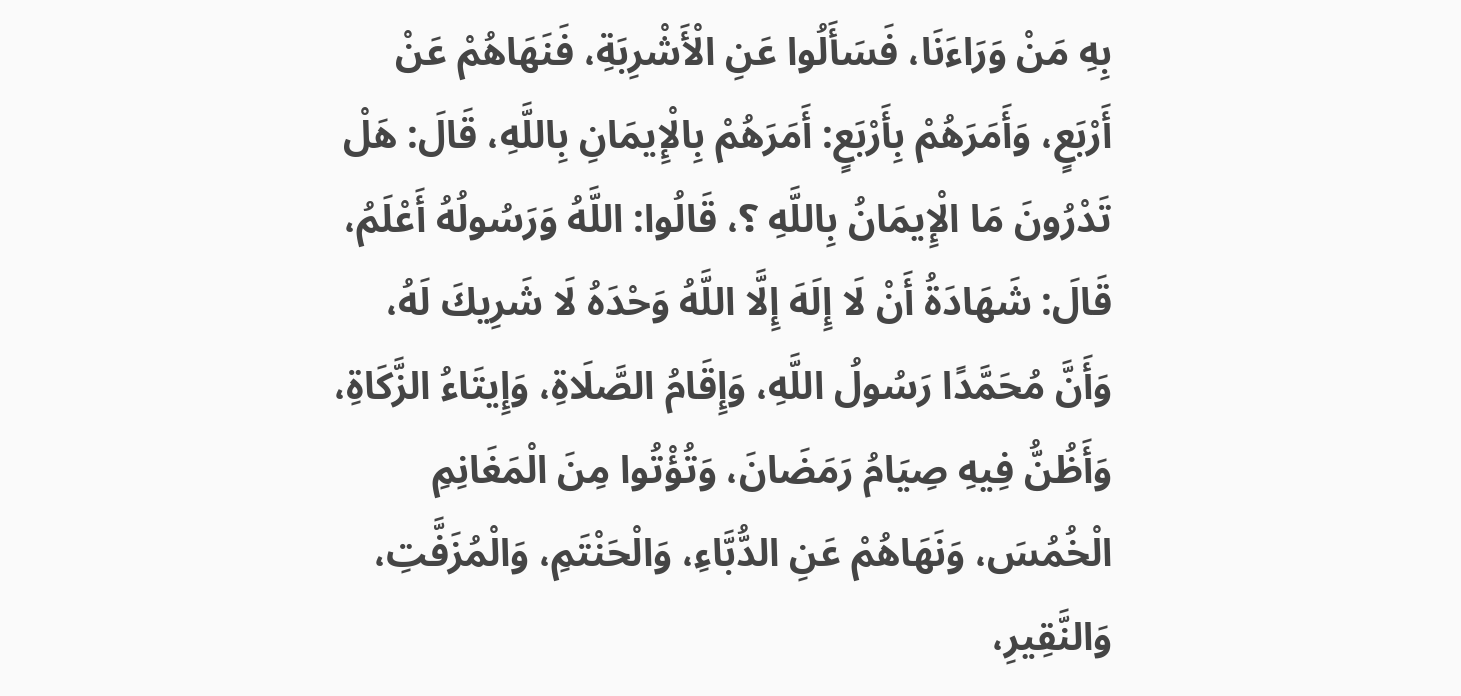بِهِ مَنْ وَرَاءَنَا، فَسَأَلُوا عَنِ الْأَشْرِبَةِ، فَنَهَاهُمْ عَنْ أَرْبَعٍ، وَأَمَرَهُمْ بِأَرْبَعٍ: أَمَرَهُمْ بِالْإِيمَانِ بِاللَّهِ، قَالَ: هَلْ تَدْرُونَ مَا الْإِيمَانُ بِاللَّهِ ؟، قَالُوا: اللَّهُ وَرَسُولُهُ أَعْلَمُ، قَالَ: شَهَادَةُ أَنْ لَا إِلَهَ إِلَّا اللَّهُ وَحْدَهُ لَا شَرِيكَ لَهُ، وَأَنَّ مُحَمَّدًا رَسُولُ اللَّهِ، وَإِقَامُ الصَّلَاةِ، وَإِيتَاءُ الزَّكَاةِ، وَأَظُنُّ فِيهِ صِيَامُ رَمَضَانَ، وَتُؤْتُوا مِنَ الْمَغَانِمِ الْخُمُسَ، وَنَهَاهُمْ عَنِ الدُّبَّاءِ، وَالْحَنْتَمِ، وَالْمُزَفَّتِ، وَالنَّقِيرِ،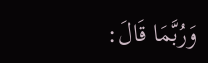وَرُبَّمَا قَالَ: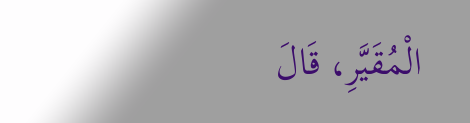الْمُقَيَّرِ، قَالَ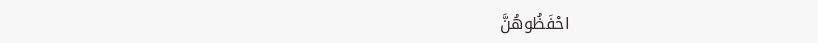احْفَظُوهُنَّ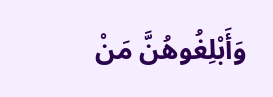وَأَبْلِغُوهُنَّ مَنْ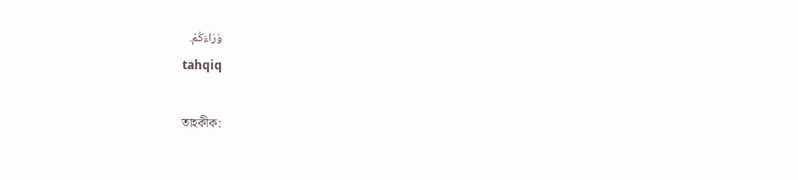وَرَاءَكُمْ.
tahqiq

তাহকীক: